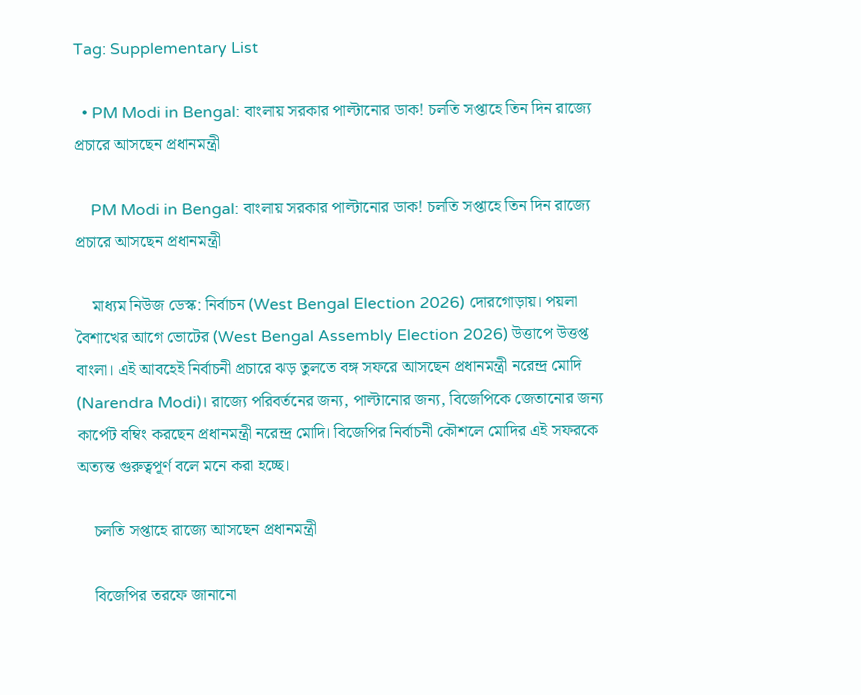Tag: Supplementary List

  • PM Modi in Bengal: বাংলায় সরকার পাল্টানোর ডাক! চলতি সপ্তাহে তিন দিন রাজ্যে প্রচারে আসছেন প্রধানমন্ত্রী

    PM Modi in Bengal: বাংলায় সরকার পাল্টানোর ডাক! চলতি সপ্তাহে তিন দিন রাজ্যে প্রচারে আসছেন প্রধানমন্ত্রী

    মাধ্যম নিউজ ডেস্ক: নির্বাচন (West Bengal Election 2026) দোরগোড়ায়। পয়লা বৈশাখের আগে ভোটের (West Bengal Assembly Election 2026) উত্তাপে উত্তপ্ত বাংলা। এই আবহেই নির্বাচনী প্রচারে ঝড় তুলতে বঙ্গ সফরে আসছেন প্রধানমন্ত্রী নরেন্দ্র মোদি (Narendra Modi)। রাজ্যে পরিবর্তনের জন্য, পাল্টানোর জন্য, বিজেপিকে জেতানোর জন্য কার্পেট বম্বিং করছেন প্রধানমন্ত্রী নরেন্দ্র মোদি। বিজেপির নির্বাচনী কৌশলে মোদির এই সফরকে অত্যন্ত গুরুত্বপূর্ণ বলে মনে করা হচ্ছে।

    চলতি সপ্তাহে রাজ্যে আসছেন প্রধানমন্ত্রী

    বিজেপির তরফে জানানো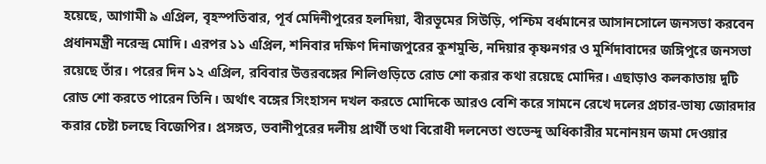হয়েছে, আগামী ৯ এপ্রিল, বৃহস্পতিবার, পূর্ব মেদিনীপুরের হলদিয়া, বীরভূমের সিউড়ি, পশ্চিম বর্ধমানের আসানসোলে জনসভা করবেন প্রধানমন্ত্রী নরেন্দ্র মোদি। এরপর ১১ এপ্রিল, শনিবার দক্ষিণ দিনাজপুরের কুশমুন্ডি, নদিয়ার কৃষ্ণনগর ও মুর্শিদাবাদের জঙ্গিপুরে জনসভা রয়েছে তাঁর। পরের দিন ১২ এপ্রিল, রবিবার উত্তরবঙ্গের শিলিগুড়িতে রোড শো করার কথা রয়েছে মোদির। এছাড়াও কলকাতায় দুটি রোড শো করতে পারেন তিনি। অর্থাৎ বঙ্গের সিংহাসন দখল করতে মোদিকে আরও বেশি করে সামনে রেখে দলের প্রচার-ভাষ্য জোরদার করার চেষ্টা চলছে বিজেপির। প্রসঙ্গত, ভবানীপুরের দলীয় প্রার্থী তথা বিরোধী দলনেতা শুভেন্দু অধিকারীর মনোনয়ন জমা দেওয়ার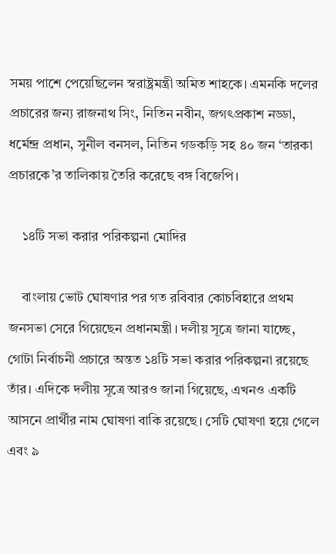সময় পাশে পেয়েছিলেন স্বরাষ্ট্রমন্ত্রী অমিত শাহকে। এমনকি দলের প্রচারের জন্য রাজনাথ সিং, নিতিন নবীন, জগৎপ্রকাশ নড্ডা, ধর্মেন্দ্র প্রধান, সুনীল বনসল, নিতিন গডকড়ি সহ ৪০ জন ‘তারকা প্রচারকে’র তালিকায় তৈরি করেছে বঙ্গ বিজেপি।

    ১৪টি সভা করার পরিকল্পনা মোদির

    বাংলায় ভোট ঘোষণার পর গত রবিবার কোচবিহারে প্রথম জনসভা সেরে গিয়েছেন প্রধানমন্ত্রী। দলীয় সূত্রে জানা যাচ্ছে, গোটা নির্বাচনী প্রচারে অন্তত ১৪টি সভা করার পরিকল্পনা রয়েছে তাঁর। এদিকে দলীয় সূত্রে আরও জানা গিয়েছে, এখনও একটি আসনে প্রার্থীর নাম ঘোষণা বাকি রয়েছে। সেটি ঘোষণা হয়ে গেলে এবং ৯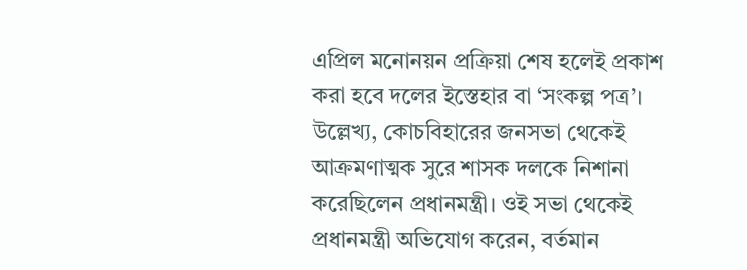এপ্রিল মনোনয়ন প্রক্রিয়া শেষ হলেই প্রকাশ করা হবে দলের ইস্তেহার বা ‘সংকল্প পত্র’। উল্লেখ্য, কোচবিহারের জনসভা থেকেই আক্রমণাত্মক সুরে শাসক দলকে নিশানা করেছিলেন প্রধানমন্ত্রী। ওই সভা থেকেই প্রধানমন্ত্রী অভিযোগ করেন, বর্তমান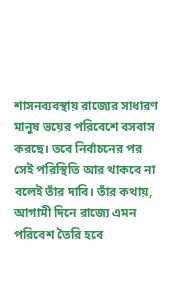শাসনব্যবস্থায় রাজ্যের সাধারণ মানুষ ভয়ের পরিবেশে বসবাস করছে। তবে নির্বাচনের পর সেই পরিস্থিতি আর থাকবে না বলেই তাঁর দাবি। তাঁর কথায়, আগামী দিনে রাজ্যে এমন পরিবেশ তৈরি হবে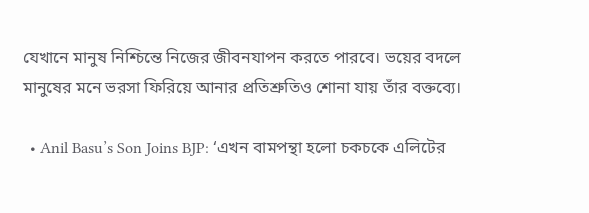যেখানে মানুষ নিশ্চিন্তে নিজের জীবনযাপন করতে পারবে। ভয়ের বদলে মানুষের মনে ভরসা ফিরিয়ে আনার প্রতিশ্রুতিও শোনা যায় তাঁর বক্তব্যে।

  • Anil Basu’s Son Joins BJP: ‘এখন বামপন্থা হলো চকচকে এলিটের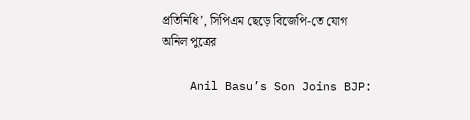প্রতিনিধি’, সিপিএম ছেড়ে বিজেপি-তে যোগ অনিল পুত্রের

    Anil Basu’s Son Joins BJP: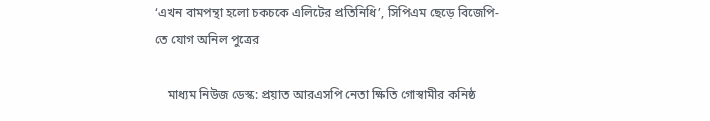‘এখন বামপন্থা হলো চকচকে এলিটের প্রতিনিধি’, সিপিএম ছেড়ে বিজেপি-তে যোগ অনিল পুত্রের

    মাধ্যম নিউজ ডেস্ক: প্রয়াত আরএসপি নেতা ক্ষিতি গোস্বামীর কনিষ্ঠ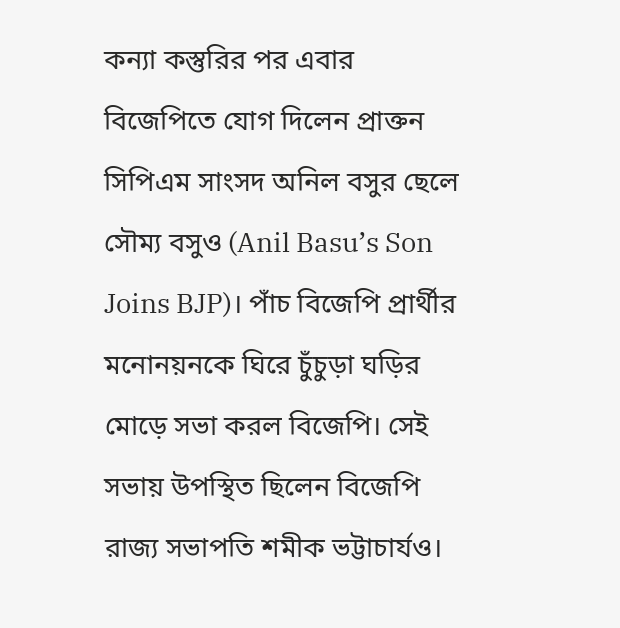কন্যা কস্তুরির পর এবার বিজেপিতে যোগ দিলেন প্রাক্তন সিপিএম সাংসদ অনিল বসুর ছেলে সৌম্য বসুও (Anil Basu’s Son Joins BJP)। পাঁচ বিজেপি প্রার্থীর মনোনয়নকে ঘিরে চুঁচুড়া ঘড়ির মোড়ে সভা করল বিজেপি। সেই সভায় উপস্থিত ছিলেন বিজেপি রাজ্য সভাপতি শমীক ভট্টাচার্যও।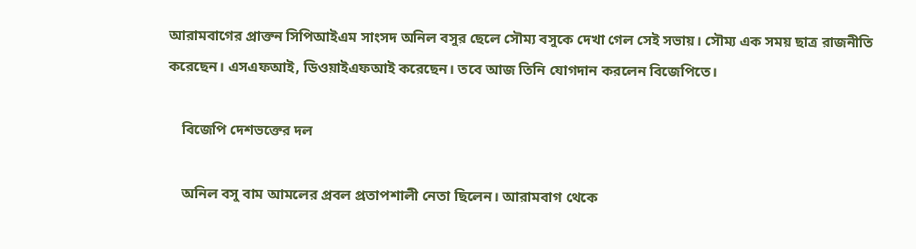আরামবাগের প্রাক্তন সিপিআইএম সাংসদ অনিল বসুর ছেলে সৌম্য বসুকে দেখা গেল সেই সভায়। সৌম্য এক সময় ছাত্র রাজনীতি করেছেন। এসএফআই, ডিওয়াইএফআই করেছেন। তবে আজ তিনি যোগদান করলেন বিজেপিতে।

    বিজেপি দেশভক্তের দল

    অনিল বসু বাম আমলের প্রবল প্রতাপশালী নেতা ছিলেন। আরামবাগ থেকে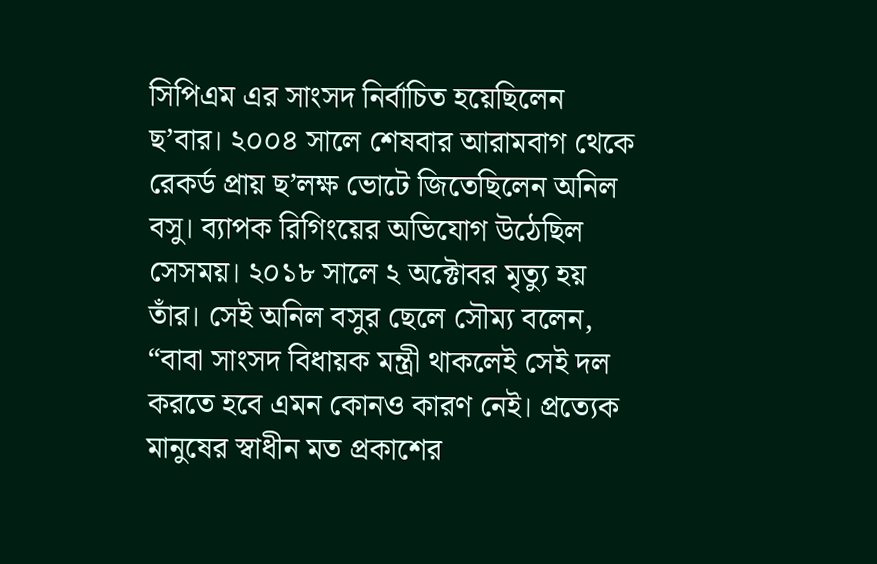সিপিএম এর সাংসদ নির্বাচিত হয়েছিলেন ছ’বার। ২০০৪ সালে শেষবার আরামবাগ থেকে রেকর্ড প্রায় ছ’লক্ষ ভোটে জিতেছিলেন অনিল বসু। ব্যাপক রিগিংয়ের অভিযোগ উঠেছিল সেসময়। ২০১৮ সালে ২ অক্টোবর মৃত্যু হয় তাঁর। সেই অনিল বসুর ছেলে সৌম্য বলেন, “বাবা সাংসদ বিধায়ক মন্ত্রী থাকলেই সেই দল করতে হবে এমন কোনও কারণ নেই। প্রত্যেক মানুষের স্বাধীন মত প্রকাশের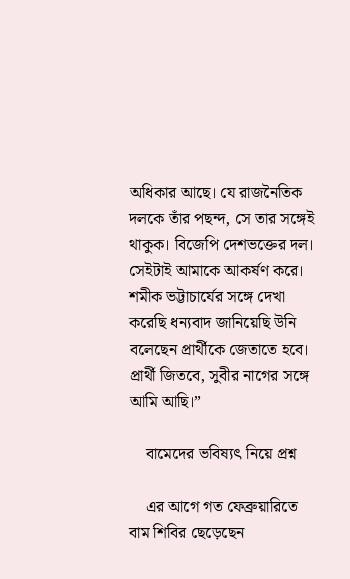অধিকার আছে। যে রাজনৈতিক দলকে তাঁর পছন্দ, সে তার সঙ্গেই থাকুক। বিজেপি দেশভক্তের দল। সেইটাই আমাকে আকর্ষণ করে। শমীক ভট্টাচার্যের সঙ্গে দেখা করেছি ধন্যবাদ জানিয়েছি উনি বলেছেন প্রার্থীকে জেতাতে হবে। প্রার্থী জিতবে, সুবীর নাগের সঙ্গে আমি আছি।”

    বামেদের ভবিষ্যৎ নিয়ে প্রশ্ন

    এর আগে গত ফেব্রুয়ারিতে বাম শিবির ছেড়েছেন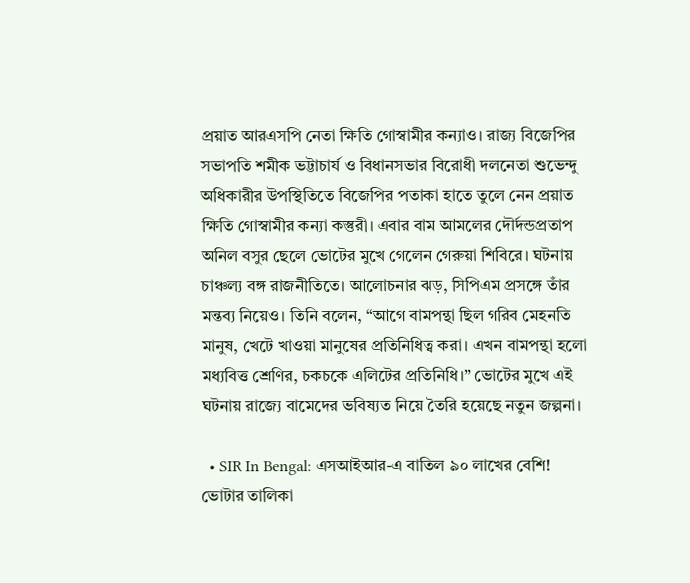প্রয়াত আরএসপি নেতা ক্ষিতি গোস্বামীর কন্যাও। রাজ্য বিজেপির সভাপতি শমীক ভট্টাচার্য ও বিধানসভার বিরোধী দলনেতা শুভেন্দু অধিকারীর উপস্থিতিতে বিজেপির পতাকা হাতে তুলে নেন প্রয়াত ক্ষিতি গোস্বামীর কন্যা কস্তুরী। এবার বাম আমলের দৌর্দন্ডপ্রতাপ অনিল বসুর ছেলে ভোটের মুখে গেলেন গেরুয়া শিবিরে। ঘটনায় চাঞ্চল্য বঙ্গ রাজনীতিতে। আলোচনার ঝড়, সিপিএম প্রসঙ্গে তাঁর মন্তব্য নিয়েও। তিনি বলেন, “আগে বামপন্থা ছিল গরিব মেহনতি মানুষ, খেটে খাওয়া মানুষের প্রতিনিধিত্ব করা। এখন বামপন্থা হলো মধ্যবিত্ত শ্রেণির, চকচকে এলিটের প্রতিনিধি।” ভোটের মুখে এই ঘটনায় রাজ্যে বামেদের ভবিষ্যত নিয়ে তৈরি হয়েছে নতুন জল্পনা।

  • SIR In Bengal: এসআইআর-এ বাতিল ৯০ লাখের বেশি! ভোটার তালিকা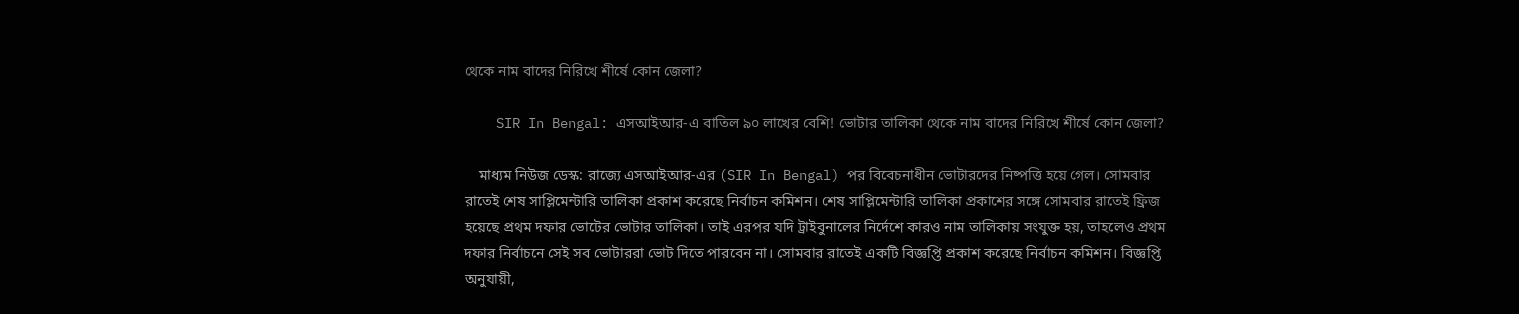থেকে নাম বাদের নিরিখে শীর্ষে কোন জেলা?

    SIR In Bengal: এসআইআর-এ বাতিল ৯০ লাখের বেশি! ভোটার তালিকা থেকে নাম বাদের নিরিখে শীর্ষে কোন জেলা?

    মাধ্যম নিউজ ডেস্ক: রাজ্যে এসআইআর-এর (SIR In Bengal) পর বিবেচনাধীন ভোটারদের নিষ্পত্তি হয়ে গেল। সোমবার রাতেই শেষ সাপ্লিমেন্টারি তালিকা প্রকাশ করেছে নির্বাচন কমিশন। শেষ সাপ্লিমেন্টারি তালিকা প্রকাশের সঙ্গে সোমবার রাতেই ফ্রিজ হয়েছে প্রথম দফার ভোটের ভোটার তালিকা। তাই এরপর যদি ট্রাইবুনালের নির্দেশে কারও নাম তালিকায় সংযুক্ত হয়, তাহলেও প্রথম দফার নির্বাচনে সেই সব ভোটাররা ভোট দিতে পারবেন না। সোমবার রাতেই একটি বিজ্ঞপ্তি প্রকাশ করেছে নির্বাচন কমিশন। বিজ্ঞপ্তি অনুযায়ী,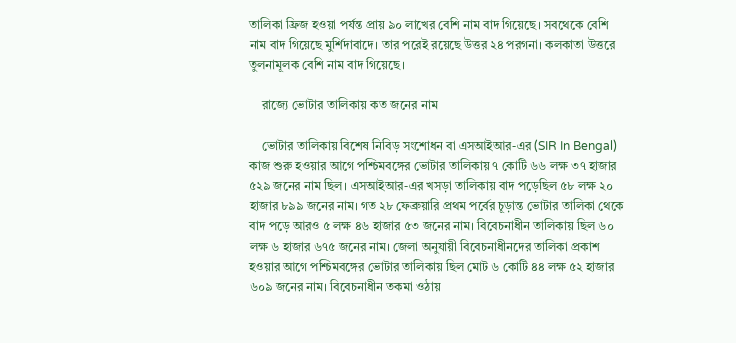তালিকা ফ্রিজ হওয়া পর্যন্ত প্রায় ৯০ লাখের বেশি নাম বাদ গিয়েছে। সবথেকে বেশি নাম বাদ গিয়েছে মুর্শিদাবাদে। তার পরেই রয়েছে উত্তর ২৪ পরগনা। কলকাতা উত্তরে তুলনামূলক বেশি নাম বাদ গিয়েছে।

    রাজ্যে ভোটার তালিকায় কত জনের নাম

    ভোটার তালিকায় বিশেষ নিবিড় সংশোধন বা এসআইআর-এর (SIR In Bengal) কাজ শুরু হওয়ার আগে পশ্চিমবঙ্গের ভোটার তালিকায় ৭ কোটি ৬৬ লক্ষ ৩৭ হাজার ৫২৯ জনের নাম ছিল। এসআইআর-এর খসড়া তালিকায় বাদ পড়েছিল ৫৮ লক্ষ ২০ হাজার ৮৯৯ জনের নাম। গত ২৮ ফেব্রুয়ারি প্রথম পর্বের চূড়ান্ত ভোটার তালিকা থেকে বাদ পড়ে আরও ৫ লক্ষ ৪৬ হাজার ৫৩ জনের নাম। বিবেচনাধীন তালিকায় ছিল ৬০ লক্ষ ৬ হাজার ৬৭৫ জনের নাম। জেলা অনুযায়ী বিবেচনাধীনদের তালিকা প্রকাশ হওয়ার আগে পশ্চিমবঙ্গের ভোটার তালিকায় ছিল মোট ৬ কোটি ৪৪ লক্ষ ৫২ হাজার ৬০৯ জনের নাম। বিবেচনাধীন তকমা ওঠায়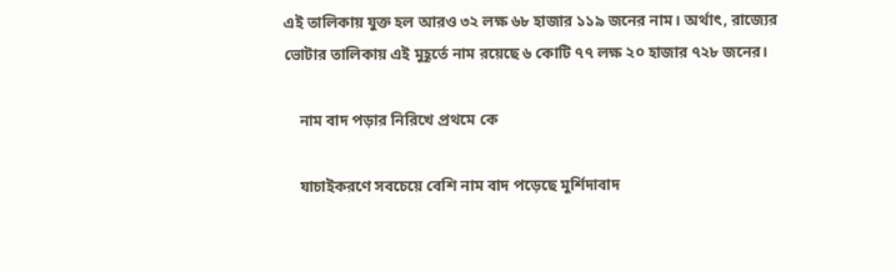এই তালিকায় যুক্ত হল আরও ৩২ লক্ষ ৬৮ হাজার ১১৯ জনের নাম। অর্থাৎ, রাজ্যের ভোটার তালিকায় এই মুহূর্তে নাম রয়েছে ৬ কোটি ৭৭ লক্ষ ২০ হাজার ৭২৮ জনের।

    নাম বাদ পড়ার নিরিখে প্রথমে কে

    যাচাইকরণে সবচেয়ে বেশি নাম বাদ পড়েছে মুর্শিদাবাদ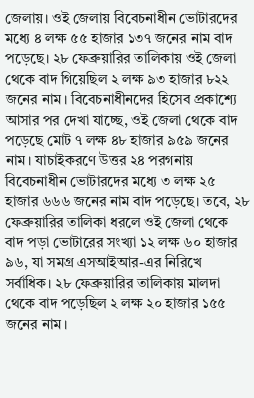জেলায়। ওই জেলায় বিবেচনাধীন ভোটারদের মধ্যে ৪ লক্ষ ৫৫ হাজার ১৩৭ জনের নাম বাদ পড়েছে। ২৮ ফেব্রুয়ারির তালিকায় ওই জেলা থেকে বাদ গিয়েছিল ২ লক্ষ ৯৩ হাজার ৮২২ জনের নাম। বিবেচনাধীনদের হিসেব প্রকাশ্যে আসার পর দেখা যাচ্ছে, ওই জেলা থেকে বাদ পড়েছে মোট ৭ লক্ষ ৪৮ হাজার ৯৫৯ জনের নাম। যাচাইকরণে উত্তর ২৪ পরগনায় বিবেচনাধীন ভোটারদের মধ্যে ৩ লক্ষ ২৫ হাজার ৬৬৬ জনের নাম বাদ পড়েছে। তবে, ২৮ ফেব্রুয়ারির তালিকা ধরলে ওই জেলা থেকে বাদ পড়া ভোটারের সংখ্যা ১২ লক্ষ ৬০ হাজার ৯৬, যা সমগ্র এসআইআর-এর নিরিখে সর্বাধিক। ২৮ ফেব্রুয়ারির তালিকায় মালদা থেকে বাদ পড়েছিল ২ লক্ষ ২০ হাজার ১৫৫ জনের নাম।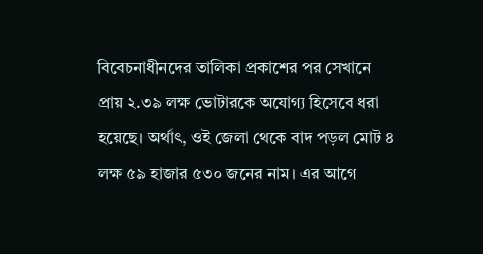বিবেচনাধীনদের তালিকা প্রকাশের পর সেখানে প্রায় ২.৩৯ লক্ষ ভোটারকে অযোগ্য হিসেবে ধরা হয়েছে। অর্থাৎ, ওই জেলা থেকে বাদ পড়ল মোট ৪ লক্ষ ৫৯ হাজার ৫৩০ জনের নাম। এর আগে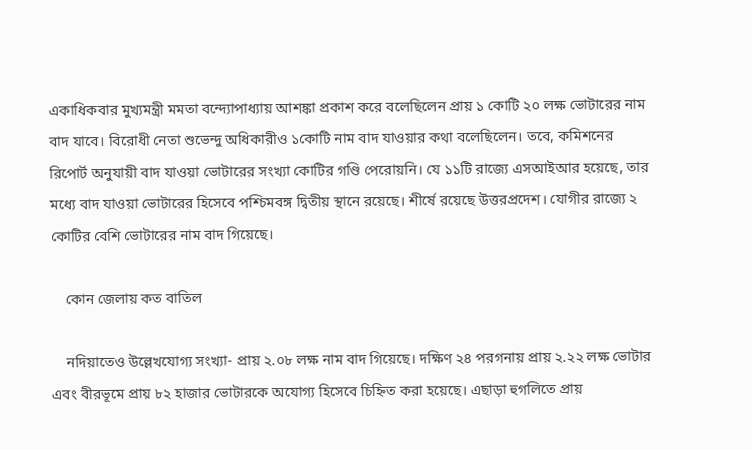একাধিকবার মুখ্যমন্ত্রী মমতা বন্দ্যোপাধ্যায় আশঙ্কা প্রকাশ করে বলেছিলেন প্রায় ১ কোটি ২০ লক্ষ ভোটারের নাম বাদ যাবে। বিরোধী নেতা শুভেন্দু অধিকারীও ১কোটি নাম বাদ যাওয়ার কথা বলেছিলেন। তবে, কমিশনের রিপোর্ট অনুযায়ী বাদ যাওয়া ভোটারের সংখ্যা কোটির গণ্ডি পেরোয়নি। যে ১১টি রাজ্যে এসআইআর হয়েছে, তার মধ্যে বাদ যাওয়া ভোটারের হিসেবে পশ্চিমবঙ্গ দ্বিতীয় স্থানে রয়েছে। শীর্ষে রয়েছে উত্তরপ্রদেশ। যোগীর রাজ্যে ২ কোটির বেশি ভোটারের নাম বাদ গিয়েছে।

    কোন জেলায় কত বাতিল

    নদিয়াতেও উল্লেখযোগ্য সংখ্যা- প্রায় ২.০৮ লক্ষ নাম বাদ গিয়েছে। দক্ষিণ ২৪ পরগনায় প্রায় ২.২২ লক্ষ ভোটার এবং বীরভূমে প্রায় ৮২ হাজার ভোটারকে অযোগ্য হিসেবে চিহ্নিত করা হয়েছে। এছাড়া হুগলিতে প্রায়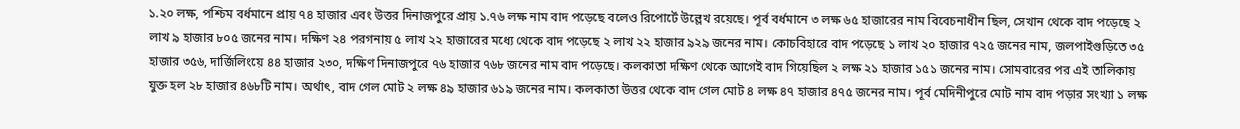১.২০ লক্ষ, পশ্চিম বর্ধমানে প্রায় ৭৪ হাজার এবং উত্তর দিনাজপুরে প্রায় ১.৭৬ লক্ষ নাম বাদ পড়েছে বলেও রিপোর্টে উল্লেখ রয়েছে। পূর্ব বর্ধমানে ৩ লক্ষ ৬৫ হাজারের নাম বিবেচনাধীন ছিল, সেখান থেকে বাদ পড়েছে ২ লাখ ৯ হাজার ৮০৫ জনের নাম। দক্ষিণ ২৪ পরগনায় ৫ লাখ ২২ হাজারের মধ্যে থেকে বাদ পড়েছে ২ লাখ ২২ হাজার ৯২৯ জনের নাম। কোচবিহারে বাদ পড়েছে ১ লাখ ২০ হাজার ৭২৫ জনের নাম, জলপাইগুড়িতে ৩৫ হাজার ৩৫৬, দার্জিলিংয়ে ৪৪ হাজার ২৩০, দক্ষিণ দিনাজপুরে ৭৬ হাজার ৭৬৮ জনের নাম বাদ পড়েছে। কলকাতা দক্ষিণ থেকে আগেই বাদ গিয়েছিল ২ লক্ষ ২১ হাজার ১৫১ জনের নাম। সোমবারের পর এই তালিকায় যুক্ত হল ২৮ হাজার ৪৬৮টি নাম। অর্থাৎ, বাদ গেল মোট ২ লক্ষ ৪৯ হাজার ৬১৯ জনের নাম। কলকাতা উত্তর থেকে বাদ গেল মোট ৪ লক্ষ ৪৭ হাজার ৪৭৫ জনের নাম। পূর্ব মেদিনীপুরে মোট নাম বাদ পড়ার সংখ্যা ১ লক্ষ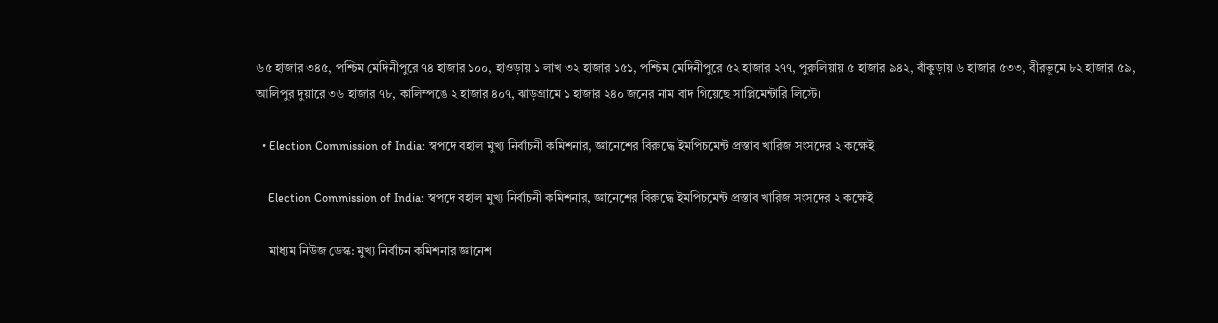৬৫ হাজার ৩৪৫, পশ্চিম মেদিনীপুরে ৭৪ হাজার ১০০, হাওড়ায় ১ লাখ ৩২ হাজার ১৫১, পশ্চিম মেদিনীপুরে ৫২ হাজার ২৭৭, পুরুলিয়ায় ৫ হাজার ৯৪২, বাঁকুড়ায় ৬ হাজার ৫৩৩, বীরভূমে ৮২ হাজার ৫৯, আলিপুর দুয়ারে ৩৬ হাজার ৭৮, কালিম্পঙে ২ হাজার ৪০৭, ঝাড়গ্রামে ১ হাজার ২৪০ জনের নাম বাদ গিয়েছে সাপ্লিমেন্টারি লিস্টে।

  • Election Commission of India: স্বপদে বহাল মুখ্য নির্বাচনী কমিশনার, জ্ঞানেশের বিরুদ্ধে ইমপিচমেন্ট প্রস্তাব খারিজ সংসদের ২ কক্ষেই

    Election Commission of India: স্বপদে বহাল মুখ্য নির্বাচনী কমিশনার, জ্ঞানেশের বিরুদ্ধে ইমপিচমেন্ট প্রস্তাব খারিজ সংসদের ২ কক্ষেই

    মাধ্যম নিউজ ডেস্ক: মুখ্য নির্বাচন কমিশনার জ্ঞানেশ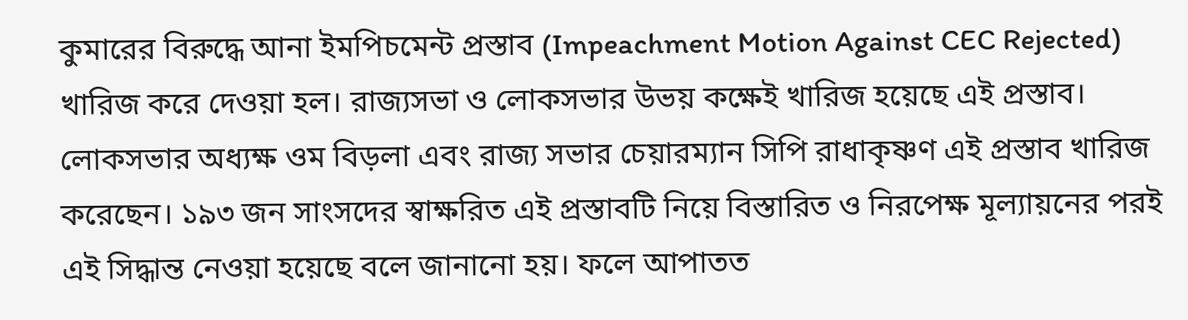কুমারের বিরুদ্ধে আনা ইমপিচমেন্ট প্রস্তাব (Impeachment Motion Against CEC Rejected) খারিজ করে দেওয়া হল। রাজ্যসভা ও লোকসভার উভয় কক্ষেই খারিজ হয়েছে এই প্রস্তাব। লোকসভার অধ্যক্ষ ওম বিড়লা এবং রাজ্য সভার চেয়ারম্যান সিপি রাধাকৃষ্ণণ এই প্রস্তাব খারিজ করেছেন। ১৯৩ জন সাংসদের স্বাক্ষরিত এই প্রস্তাবটি নিয়ে বিস্তারিত ও নিরপেক্ষ মূল্যায়নের পরই এই সিদ্ধান্ত নেওয়া হয়েছে বলে জানানো হয়। ফলে আপাতত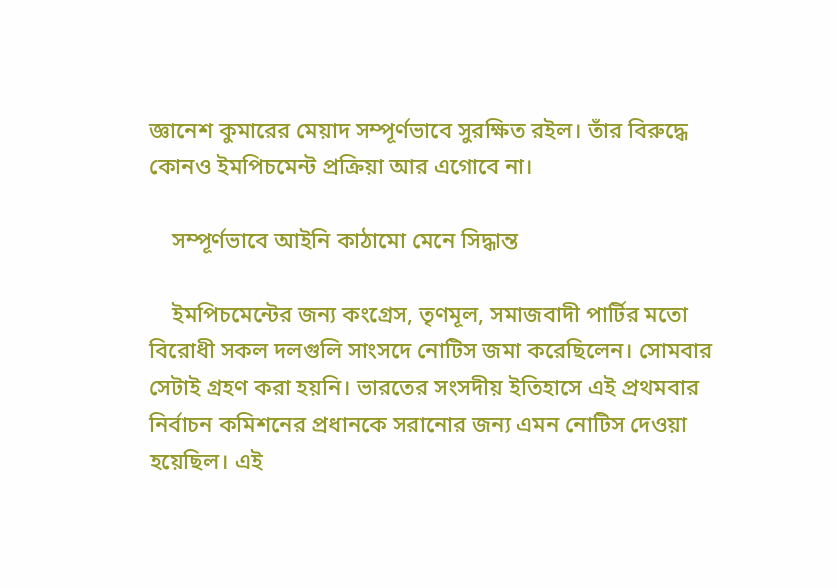জ্ঞানেশ কুমারের মেয়াদ সম্পূর্ণভাবে সুরক্ষিত রইল। তাঁর বিরুদ্ধে কোনও ইমপিচমেন্ট প্রক্রিয়া আর এগোবে না।

    সম্পূর্ণভাবে আইনি কাঠামো মেনে সিদ্ধান্ত

    ইমপিচমেন্টের জন্য কংগ্রেস, তৃণমূল, সমাজবাদী পার্টির মতো বিরোধী সকল দলগুলি সাংসদে নোটিস জমা করেছিলেন। সোমবার সেটাই গ্রহণ করা হয়নি। ভারতের সংসদীয় ইতিহাসে এই প্রথমবার নির্বাচন কমিশনের প্রধানকে সরানোর জন্য এমন নোটিস দেওয়া হয়েছিল। এই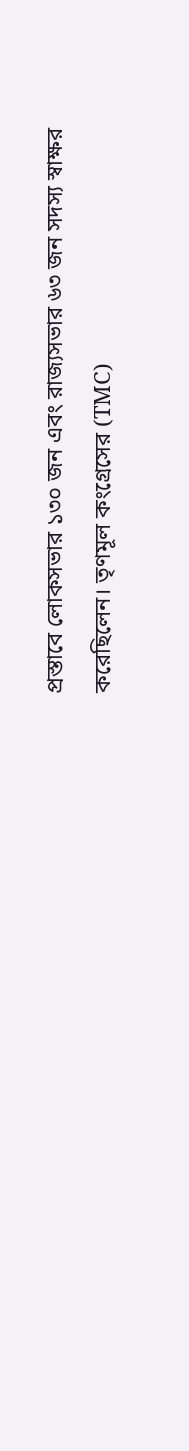প্রস্তাবে লোকসভার ১৩০ জন এবং রাজ্যসভার ৬৩ জন সদস্য স্বাক্ষর করেছিলেন। তৃণমূল কংগ্রেসের (TMC)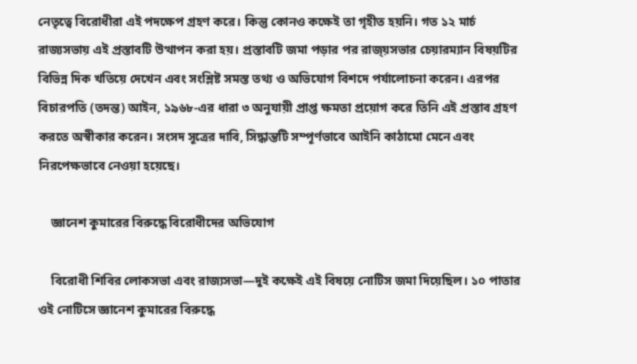নেতৃত্বে বিরোধীরা এই পদক্ষেপ গ্রহণ করে। কিন্তু কোনও কক্ষেই তা গৃহীত হয়নি। গত ১২ মার্চ রাজ্যসভায় এই প্রস্তাবটি উত্থাপন করা হয়। প্রস্তাবটি জমা পড়ার পর রাজ্য়সভার চেয়ারম্যান বিষয়টির বিভিন্ন দিক খতিয়ে দেখেন এবং সংশ্লিষ্ট সমস্ত তথ্য ও অভিযোগ বিশদে পর্যালোচনা করেন। এরপর বিচারপতি (তদন্ত) আইন, ১৯৬৮-এর ধারা ৩ অনুযায়ী প্রাপ্ত ক্ষমতা প্রয়োগ করে তিনি এই প্রস্তাব গ্রহণ করতে অস্বীকার করেন। সংসদ সূত্রের দাবি, সিদ্ধান্তটি সম্পূর্ণভাবে আইনি কাঠামো মেনে এবং নিরপেক্ষভাবে নেওয়া হয়েছে।

    জ্ঞানেশ কুমারের বিরুদ্ধে বিরোধীদের অভিযোগ

    বিরোধী শিবির লোকসভা এবং রাজ্যসভা—দুই কক্ষেই এই বিষয়ে নোটিস জমা দিয়েছিল। ১০ পাতার ওই নোটিসে জ্ঞানেশ কুমারের বিরুদ্ধে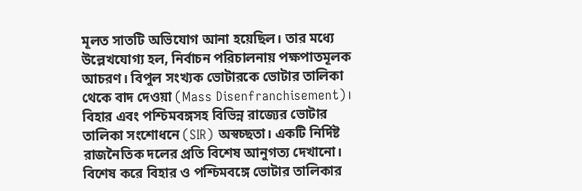মূলত সাতটি অভিযোগ আনা হয়েছিল। তার মধ্যে উল্লেখযোগ্য হল, নির্বাচন পরিচালনায় পক্ষপাতমূলক আচরণ। বিপুল সংখ্যক ভোটারকে ভোটার তালিকা থেকে বাদ দেওয়া (Mass Disenfranchisement)। বিহার এবং পশ্চিমবঙ্গসহ বিভিন্ন রাজ্যের ভোটার তালিকা সংশোধনে (SIR) অস্বচ্ছতা। একটি নির্দিষ্ট রাজনৈতিক দলের প্রতি বিশেষ আনুগত্য দেখানো। বিশেষ করে বিহার ও পশ্চিমবঙ্গে ভোটার তালিকার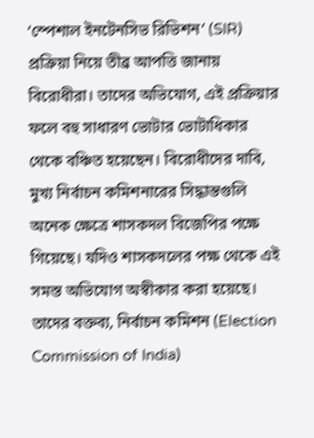‘স্পেশাল ইনটেনসিভ রিভিশন’ (SIR) প্রক্রিয়া নিয়ে তীব্র আপত্তি জানায় বিরোধীরা। তাদের অভিযোগ, এই প্রক্রিয়ার ফলে বহু সাধারণ ভোটার ভোটাধিকার থেকে বঞ্চিত হয়েছেন। বিরোধীদের দাবি, মুখ্য নির্বাচন কমিশনারের সিদ্ধান্তগুলি অনেক ক্ষেত্রে শাসকদল বিজেপির পক্ষে গিয়েছে। যদিও শাসকদলের পক্ষ থেকে এই সমস্ত অভিযোগ অস্বীকার করা হয়েছে। তাদের বক্তব্য, নির্বাচন কমিশন (Election Commission of India)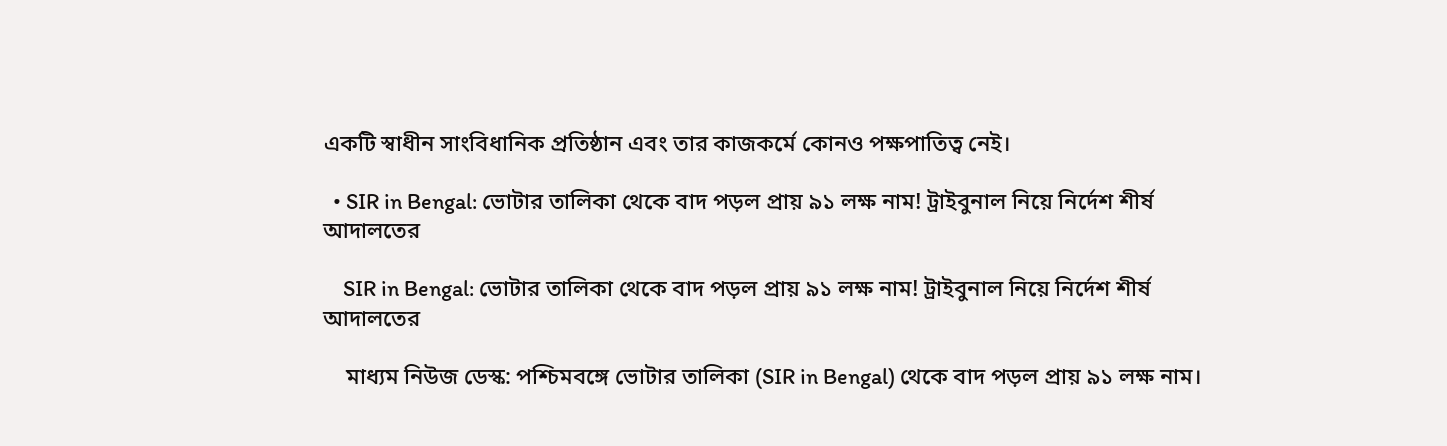একটি স্বাধীন সাংবিধানিক প্রতিষ্ঠান এবং তার কাজকর্মে কোনও পক্ষপাতিত্ব নেই।

  • SIR in Bengal: ভোটার তালিকা থেকে বাদ পড়ল প্রায় ৯১ লক্ষ নাম! ট্রাইবুনাল নিয়ে নির্দেশ শীর্ষ আদালতের

    SIR in Bengal: ভোটার তালিকা থেকে বাদ পড়ল প্রায় ৯১ লক্ষ নাম! ট্রাইবুনাল নিয়ে নির্দেশ শীর্ষ আদালতের

    মাধ্যম নিউজ ডেস্ক: পশ্চিমবঙ্গে ভোটার তালিকা (SIR in Bengal) থেকে বাদ পড়ল প্রায় ৯১ লক্ষ নাম।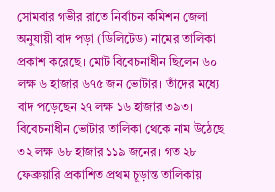সোমবার গভীর রাতে নির্বাচন কমিশন জেলা অনুযায়ী বাদ পড়া (ডিলিটেড) নামের তালিকা প্রকাশ করেছে। মোট বিবেচনাধীন ছিলেন ৬০ লক্ষ ৬ হাজার ৬৭৫ জন ভোটার। তাঁদের মধ্যে বাদ পড়েছেন ২৭ লক্ষ ১৬ হাজার ৩৯৩। বিবেচনাধীন ভোটার তালিকা থেকে নাম উঠেছে ৩২ লক্ষ ৬৮ হাজার ১১৯ জনের। গত ২৮ ফেব্রুয়ারি প্রকাশিত প্রথম চূড়ান্ত তালিকায়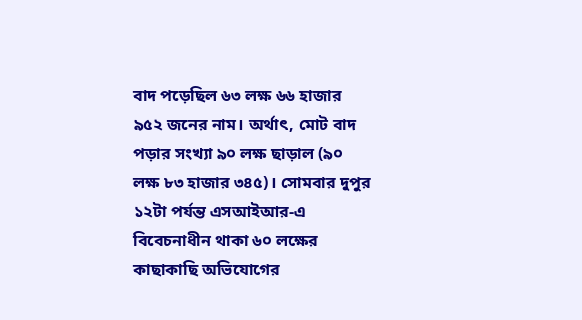বাদ পড়েছিল ৬৩ লক্ষ ৬৬ হাজার ৯৫২ জনের নাম। অর্থাৎ, মোট বাদ পড়ার সংখ্যা ৯০ লক্ষ ছাড়াল (৯০ লক্ষ ৮৩ হাজার ৩৪৫)। সোমবার দুপুর ১২টা পর্যন্ত এসআইআর-এ বিবেচনাধীন থাকা ৬০ লক্ষের কাছাকাছি অভিযোগের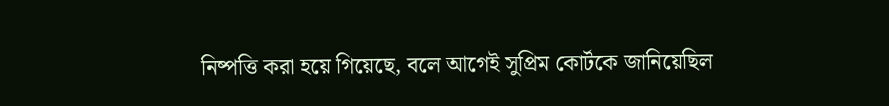নিষ্পত্তি করা হয়ে গিয়েছে, বলে আগেই সুপ্রিম কোর্টকে জানিয়েছিল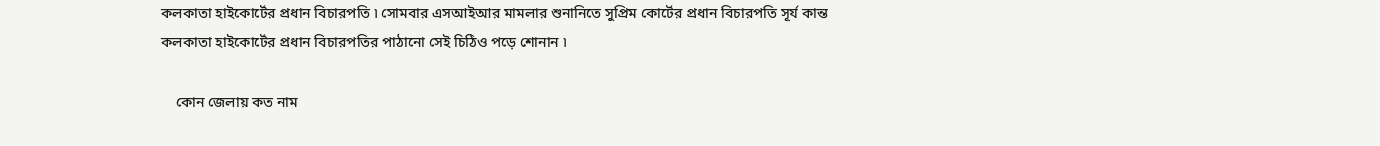কলকাতা হাইকোর্টের প্রধান বিচারপতি ৷ সোমবার এসআইআর মামলার শুনানিতে সুপ্রিম কোর্টের প্রধান বিচারপতি সূর্য কান্ত কলকাতা হাইকোর্টের প্রধান বিচারপতির পাঠানো সেই চিঠিও পড়ে শোনান ৷

    কোন জেলায় কত নাম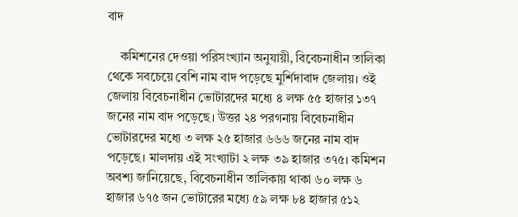বাদ

    কমিশনের দেওয়া পরিসংখ্যান অনুযায়ী, বিবেচনাধীন তালিকা থেকে সবচেয়ে বেশি নাম বাদ পড়েছে মুর্শিদাবাদ জেলায়। ওই জেলায় বিবেচনাধীন ভোটারদের মধ্যে ৪ লক্ষ ৫৫ হাজার ১৩৭ জনের নাম বাদ পড়েছে। উত্তর ২৪ পরগনায় বিবেচনাধীন ভোটারদের মধ্যে ৩ লক্ষ ২৫ হাজার ৬৬৬ জনের নাম বাদ পড়েছে। মালদায় এই সংখ্যাটা ২ লক্ষ ৩৯ হাজার ৩৭৫। কমিশন অবশ্য জানিয়েছে, বিবেচনাধীন তালিকায় থাকা ৬০ লক্ষ ৬ হাজার ৬৭৫ জন ভোটারের মধ্যে ৫৯ লক্ষ ৮৪ হাজার ৫১২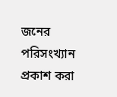জনের পরিসংখ্যান প্রকাশ করা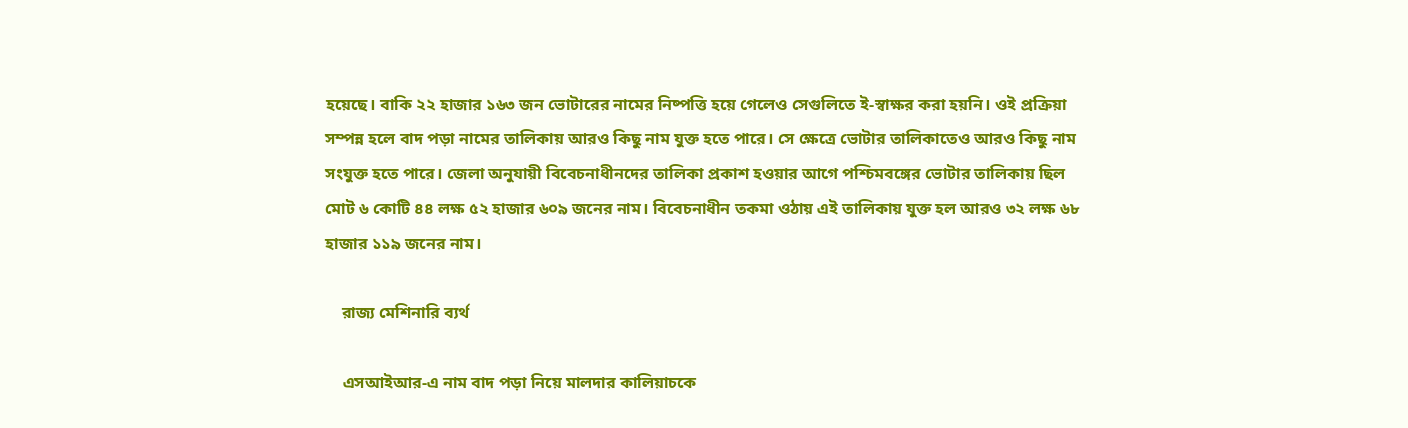হয়েছে। বাকি ২২ হাজার ১৬৩ জন ভোটারের নামের নিষ্পত্তি হয়ে গেলেও সেগুলিতে ই-স্বাক্ষর করা হয়নি। ওই প্রক্রিয়া সম্পন্ন হলে বাদ পড়া নামের তালিকায় আরও কিছু নাম যুক্ত হতে পারে। সে ক্ষেত্রে ভোটার তালিকাতেও আরও কিছু নাম সংযুক্ত হতে পারে। জেলা অনুযায়ী বিবেচনাধীনদের তালিকা প্রকাশ হওয়ার আগে পশ্চিমবঙ্গের ভোটার তালিকায় ছিল মোট ৬ কোটি ৪৪ লক্ষ ৫২ হাজার ৬০৯ জনের নাম। বিবেচনাধীন তকমা ওঠায় এই তালিকায় যুক্ত হল আরও ৩২ লক্ষ ৬৮ হাজার ১১৯ জনের নাম।

    রাজ্য মেশিনারি ব্যর্থ

    এসআইআর-এ নাম বাদ পড়া নিয়ে মালদার কালিয়াচকে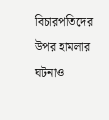বিচারপতিদের উপর হামলার ঘটনাও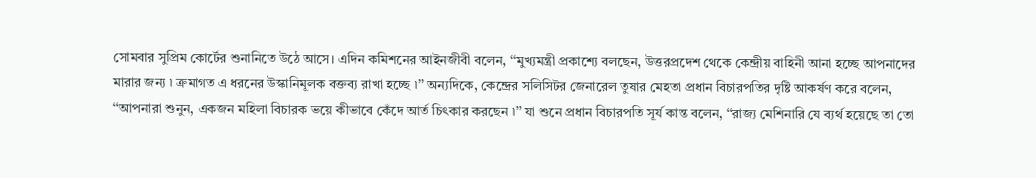সোমবার সুপ্রিম কোর্টের শুনানিতে উঠে আসে। এদিন কমিশনের আইনজীবী বলেন, ‘‘মুখ্যমন্ত্রী প্রকাশ্যে বলছেন, উত্তরপ্রদেশ থেকে কেন্দ্রীয় বাহিনী আনা হচ্ছে আপনাদের মারার জন্য ৷ ক্রমাগত এ ধরনের উস্কানিমূলক বক্তব্য রাখা হচ্ছে ৷’’ অন্যদিকে, কেন্দ্রের সলিসিটর জেনারেল তুষার মেহতা প্রধান বিচারপতির দৃষ্টি আকর্ষণ করে বলেন, ‘‘আপনারা শুনুন, একজন মহিলা বিচারক ভয়ে কীভাবে কেঁদে আর্ত চিৎকার করছেন ৷’’ যা শুনে প্রধান বিচারপতি সূর্য কান্ত বলেন, ‘‘রাজ্য মেশিনারি যে ব্যর্থ হয়েছে তা তো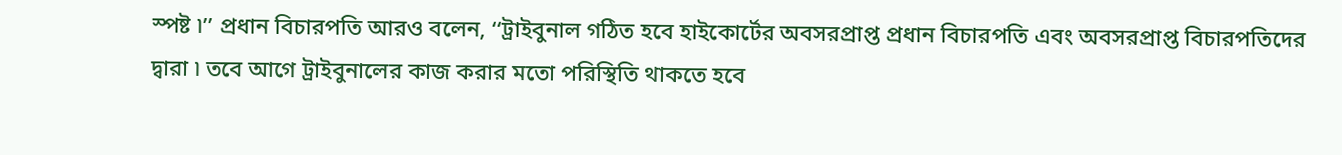স্পষ্ট ৷’’ প্রধান বিচারপতি আরও বলেন, ‘‘ট্রাইবুনাল গঠিত হবে হাইকোর্টের অবসরপ্রাপ্ত প্রধান বিচারপতি এবং অবসরপ্রাপ্ত বিচারপতিদের দ্বারা ৷ তবে আগে ট্রাইবুনালের কাজ করার মতো পরিস্থিতি থাকতে হবে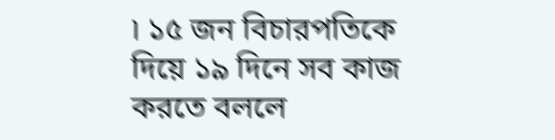৷ ১৫ জন বিচারপতিকে দিয়ে ১৯ দিনে সব কাজ করতে বললে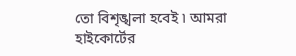তো বিশৃঙ্খলা হবেই ৷ আমরা হাইকোর্টের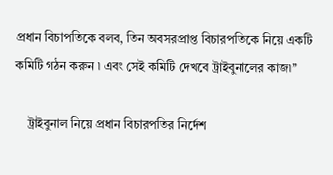প্রধান বিচাপতিকে বলব, তিন অবসরপ্রাপ্ত বিচারপতিকে নিয়ে একটি কমিটি গঠন করুন ৷ এবং সেই কমিটি দেখবে ট্রাইবুনালের কাজ৷’’

    ট্রাইবুনাল নিয়ে প্রধান বিচারপতির নির্দেশ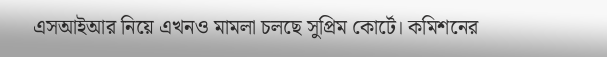এসআইআর নিয়ে এখনও মামলা চলছে সুপ্রিম কোর্টে। কমিশনের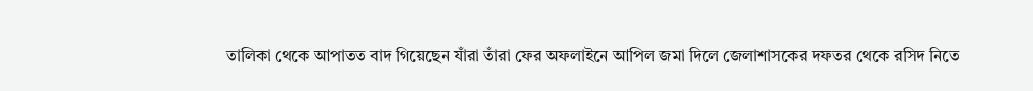তালিকা থেকে আপাতত বাদ গিয়েছেন যাঁরা তাঁরা ফের অফলাইনে আপিল জমা দিলে জেলাশাসকের দফতর থেকে রসিদ নিতে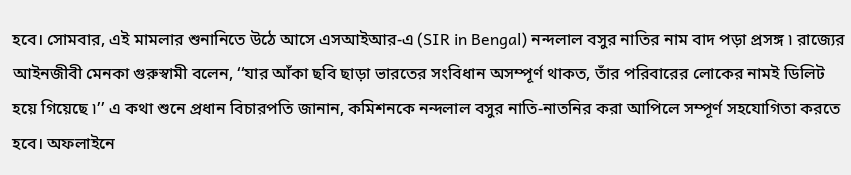হবে। সোমবার, এই মামলার শুনানিতে উঠে আসে এসআইআর-এ (SIR in Bengal) নন্দলাল বসুর নাতির নাম বাদ পড়া প্রসঙ্গ ৷ রাজ্যের আইনজীবী মেনকা গুরুস্বামী বলেন, ‘‘যার আঁকা ছবি ছাড়া ভারতের সংবিধান অসম্পূর্ণ থাকত, তাঁর পরিবারের লোকের নামই ডিলিট হয়ে গিয়েছে ৷’’ এ কথা শুনে প্রধান বিচারপতি জানান, কমিশনকে নন্দলাল বসুর নাতি-নাতনির করা আপিলে সম্পূর্ণ সহযোগিতা করতে হবে। অফলাইনে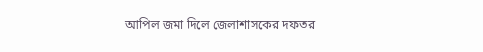আপিল জমা দিলে জেলাশাসকের দফতর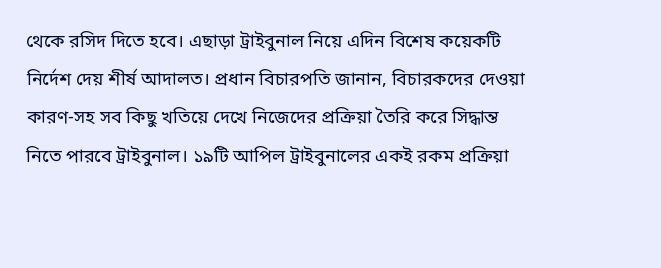থেকে রসিদ দিতে হবে। এছাড়া ট্রাইবুনাল নিয়ে এদিন বিশেষ কয়েকটি নির্দেশ দেয় শীর্ষ আদালত। প্রধান বিচারপতি জানান, বিচারকদের দেওয়া কারণ-সহ সব কিছু খতিয়ে দেখে নিজেদের প্রক্রিয়া তৈরি করে সিদ্ধান্ত নিতে পারবে ট্রাইবুনাল। ১৯টি আপিল ট্রাইবুনালের একই রকম প্রক্রিয়া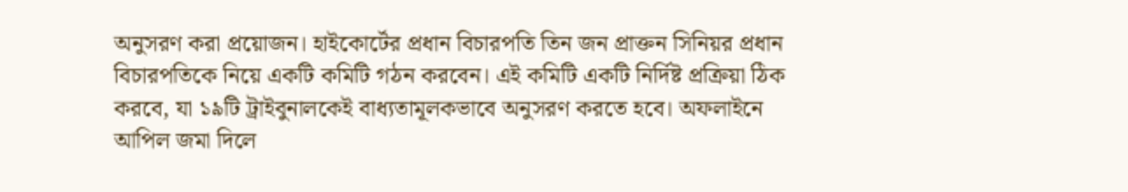অনুসরণ করা প্রয়োজন। হাইকোর্টের প্রধান বিচারপতি তিন জন প্রাক্তন সিনিয়র প্রধান বিচারপতিকে নিয়ে একটি কমিটি গঠন করবেন। এই কমিটি একটি নির্দিষ্ট প্রক্রিয়া ঠিক করবে, যা ১৯টি ট্রাইবুনালকেই বাধ্যতামূলকভাবে অনুসরণ করতে হবে। অফলাইনে আপিল জমা দিলে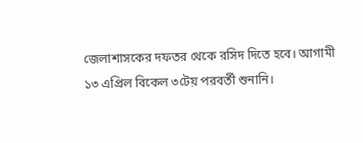জেলাশাসকের দফতর থেকে রসিদ দিতে হবে। আগামী ১৩ এপ্রিল বিকেল ৩টেয় পরবর্তী শুনানি।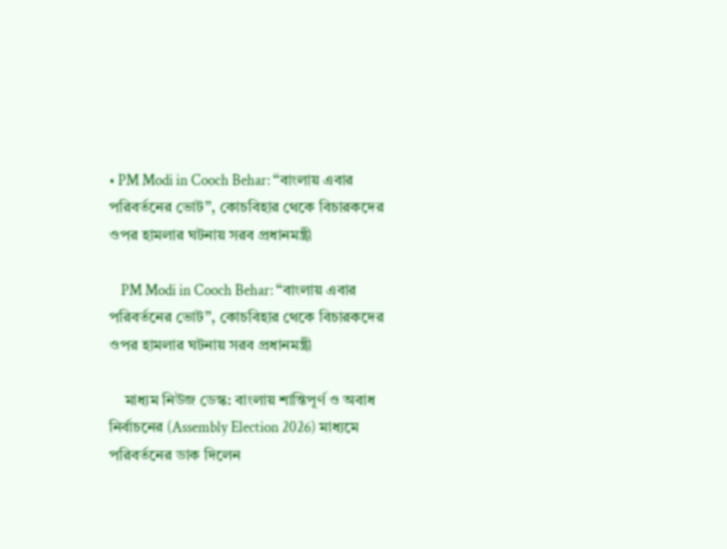• PM Modi in Cooch Behar: ‘‘বাংলায় এবার পরিবর্তনের ভোট’’, কোচবিহার থেকে বিচারকদের ওপর হামলার ঘটনায় সরব প্রধানমন্ত্রী

    PM Modi in Cooch Behar: ‘‘বাংলায় এবার পরিবর্তনের ভোট’’, কোচবিহার থেকে বিচারকদের ওপর হামলার ঘটনায় সরব প্রধানমন্ত্রী

    মাধ্যম নিউজ ডেস্ক: বাংলায় শান্তিপূর্ণ ও অবাধ নির্বাচনের (Assembly Election 2026) মাধ্যমে পরিবর্তনের ডাক দিলেন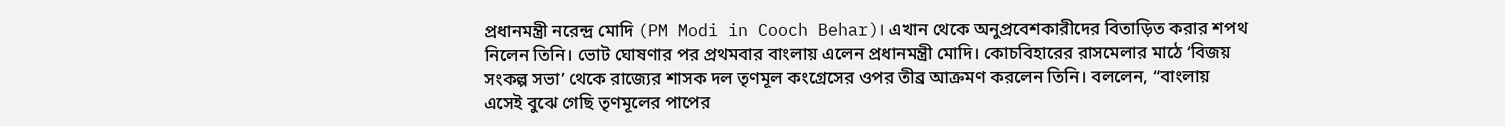প্রধানমন্ত্রী নরেন্দ্র মোদি (PM Modi in Cooch Behar)। এখান থেকে অনুপ্রবেশকারীদের বিতাড়িত করার শপথ নিলেন তিনি। ভোট ঘোষণার পর প্রথমবার বাংলায় এলেন প্রধানমন্ত্রী মোদি। কোচবিহারের রাসমেলার মাঠে ‘বিজয় সংকল্প সভা’ থেকে রাজ্যের শাসক দল তৃণমূল কংগ্রেসের ওপর তীব্র আক্রমণ করলেন তিনি। বললেন, “বাংলায় এসেই বুঝে গেছি তৃণমূলের পাপের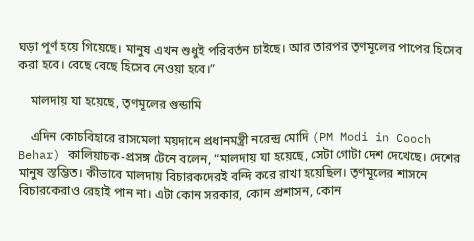ঘড়া পূর্ণ হয়ে গিয়েছে। মানুষ এখন শুধুই পরিবর্তন চাইছে। আর তারপর তৃণমূলের পাপের হিসেব করা হবে। বেছে বেছে হিসেব নেওয়া হবে।”

    মালদায় যা হয়েছে, তৃণমূলের গুন্ডামি

    এদিন কোচবিহারে রাসমেলা ময়দানে প্রধানমন্ত্রী নরেন্দ্র মোদি (PM Modi in Cooch Behar) কালিয়াচক-প্রসঙ্গ টেনে বলেন, “মালদায় যা হয়েছে, সেটা গোটা দেশ দেখেছে। দেশের মানুষ স্তম্ভিত। কীভাবে মালদায় বিচারকদেরই বন্দি করে রাখা হয়েছিল। তৃণমূলের শাসনে বিচারকেরাও রেহাই পান না। এটা কোন সরকার, কোন প্রশাসন, কোন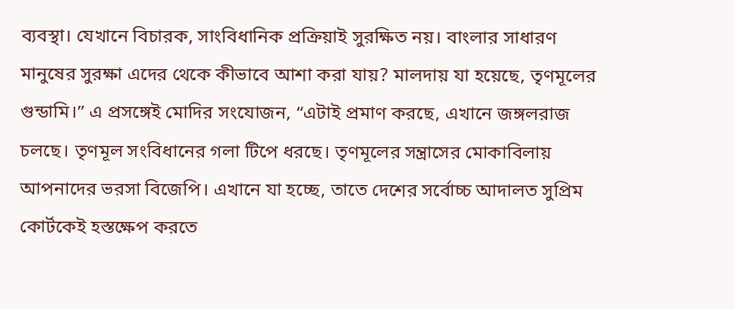ব্যবস্থা। যেখানে বিচারক, সাংবিধানিক প্রক্রিয়াই সুরক্ষিত নয়। বাংলার সাধারণ মানুষের সুরক্ষা এদের থেকে কীভাবে আশা করা যায়? মালদায় যা হয়েছে, তৃণমূলের গুন্ডামি।” এ প্রসঙ্গেই মোদির সংযোজন, “এটাই প্রমাণ করছে, এখানে জঙ্গলরাজ চলছে। তৃণমূল সংবিধানের গলা টিপে ধরছে। তৃণমূলের সন্ত্রাসের মোকাবিলায় আপনাদের ভরসা বিজেপি। এখানে যা হচ্ছে, তাতে দেশের সর্বোচ্চ আদালত সুপ্রিম কোর্টকেই হস্তক্ষেপ করতে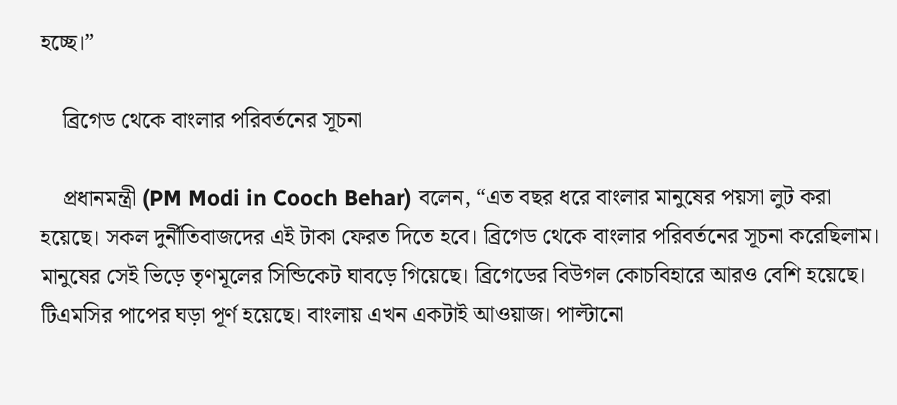হচ্ছে।”

    ব্রিগেড থেকে বাংলার পরিবর্তনের সূচনা

    প্রধানমন্ত্রী (PM Modi in Cooch Behar) বলেন, “এত বছর ধরে বাংলার মানুষের পয়সা লুট করা হয়েছে। সকল দুর্নীতিবাজদের এই টাকা ফেরত দিতে হবে। ব্রিগেড থেকে বাংলার পরিবর্তনের সূচনা করেছিলাম। মানুষের সেই ভিড়ে তৃণমূলের সিন্ডিকেট ঘাবড়ে গিয়েছে। ব্রিগেডের বিউগল কোচবিহারে আরও বেশি হয়েছে। টিএমসির পাপের ঘড়া পূর্ণ হয়েছে। বাংলায় এখন একটাই আওয়াজ। পাল্টানো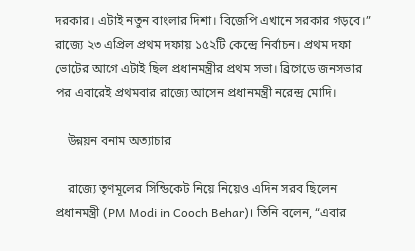দরকার। এটাই নতুন বাংলার দিশা। বিজেপি এখানে সরকার গড়বে।” রাজ্যে ২৩ এপ্রিল প্রথম দফায় ১৫২টি কেন্দ্রে নির্বাচন। প্রথম দফা ভোটের আগে এটাই ছিল প্রধানমন্ত্রীর প্রথম সভা। ব্রিগেডে জনসভার পর এবারেই প্রথমবার রাজ্যে আসেন প্রধানমন্ত্রী নরেন্দ্র মোদি।

    উন্নয়ন বনাম অত্যাচার

    রাজ্যে তৃণমূলের সিন্ডিকেট নিয়ে নিয়েও এদিন সরব ছিলেন প্রধানমন্ত্রী (PM Modi in Cooch Behar)। তিনি বলেন, “এবার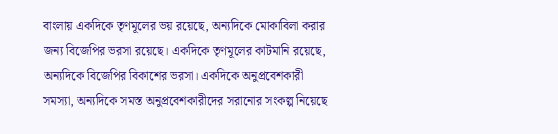বাংলায় একদিকে তৃণমূলের ভয় রয়েছে, অন্যদিকে মোকাবিলা করার জন্য বিজেপির ভরসা রয়েছে। একদিকে তৃণমূলের কাটমানি রয়েছে, অন্যদিকে বিজেপির বিকাশের ভরসা। একদিকে অনুপ্রবেশকারী সমস্যা, অন্যদিকে সমস্ত অনুপ্রবেশকারীদের সরানোর সংকল্প নিয়েছে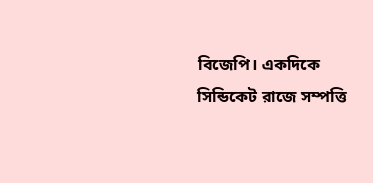বিজেপি। একদিকে সিন্ডিকেট রাজে সম্পত্তি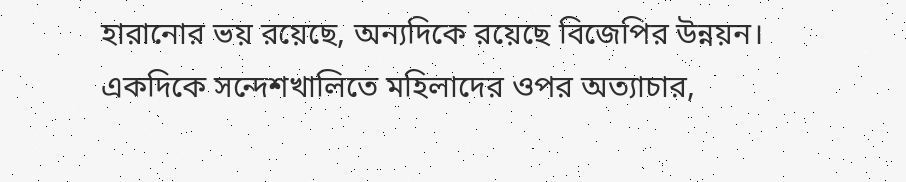হারানোর ভয় রয়েছে, অন্যদিকে রয়েছে বিজেপির উন্নয়ন। একদিকে সন্দেশখালিতে মহিলাদের ওপর অত্যাচার,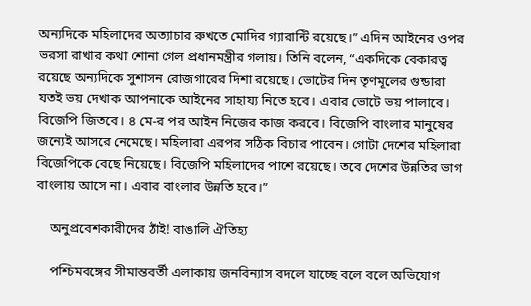অন্যদিকে মহিলাদের অত্যাচার রুখতে মোদির গ্যারান্টি রয়েছে।” এদিন আইনের ওপর ভরসা রাখার কথা শোনা গেল প্রধানমন্ত্রীর গলায়। তিনি বলেন, “একদিকে বেকারত্ব রয়েছে অন্যদিকে সুশাসন রোজগারের দিশা রয়েছে। ভোটের দিন তৃণমূলের গুন্ডারা যতই ভয় দেখাক আপনাকে আইনের সাহায্য নিতে হবে। এবার ভোটে ভয় পালাবে। বিজেপি জিতবে। ৪ মে-র পর আইন নিজের কাজ করবে। বিজেপি বাংলার মানুষের জন্যেই আসরে নেমেছে। মহিলারা এরপর সঠিক বিচার পাবেন। গোটা দেশের মহিলারা বিজেপিকে বেছে নিয়েছে। বিজেপি মহিলাদের পাশে রয়েছে। তবে দেশের উন্নতির ভাগ বাংলায় আসে না। এবার বাংলার উন্নতি হবে।”

    অনুপ্রবেশকারীদের ঠাঁই! বাঙালি ঐতিহ্য

    পশ্চিমবঙ্গের সীমান্তবর্তী এলাকায় জনবিন্যাস বদলে যাচ্ছে বলে বলে অভিযোগ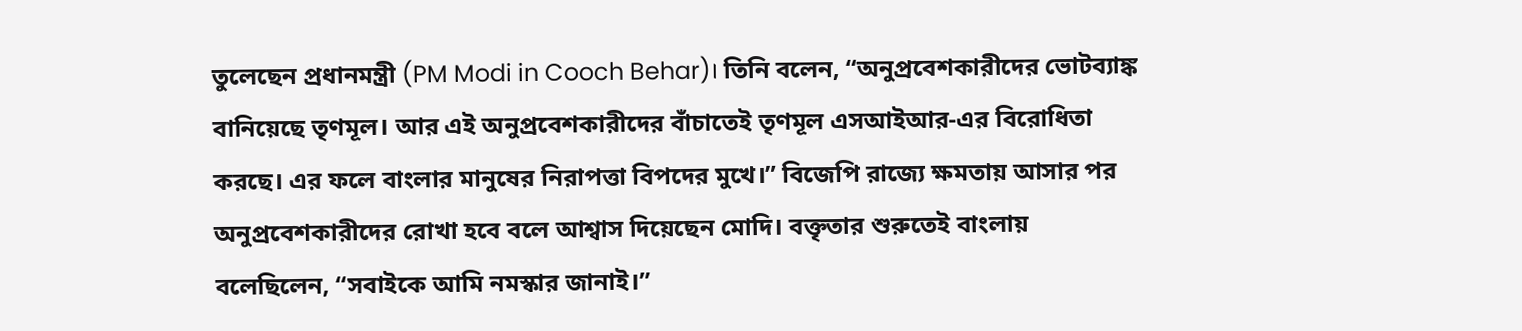তুলেছেন প্রধানমন্ত্রী (PM Modi in Cooch Behar)। তিনি বলেন, “অনুপ্রবেশকারীদের ভোটব্যাঙ্ক বানিয়েছে তৃণমূল। আর এই অনুপ্রবেশকারীদের বাঁচাতেই তৃণমূল এসআইআর-এর বিরোধিতা করছে। এর ফলে বাংলার মানুষের নিরাপত্তা বিপদের মুখে।” বিজেপি রাজ্যে ক্ষমতায় আসার পর অনুপ্রবেশকারীদের রোখা হবে বলে আশ্বাস দিয়েছেন মোদি। বক্তৃতার শুরুতেই বাংলায় বলেছিলেন, “সবাইকে আমি নমস্কার জানাই।”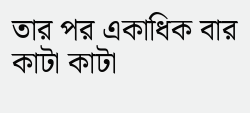তার পর একাধিক বার কাটা কাটা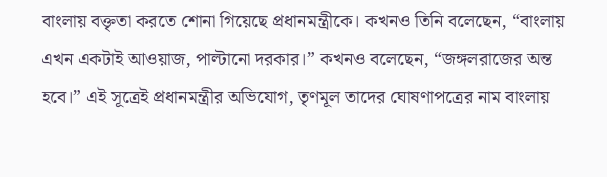বাংলায় বক্তৃতা করতে শোনা গিয়েছে প্রধানমন্ত্রীকে। কখনও তিনি বলেছেন, “বাংলায় এখন একটাই আওয়াজ, পাল্টানো দরকার।” কখনও বলেছেন, “জঙ্গলরাজের অন্ত হবে।” এই সূত্রেই প্রধানমন্ত্রীর অভিযোগ, তৃণমূল তাদের ঘোষণাপত্রের নাম বাংলায়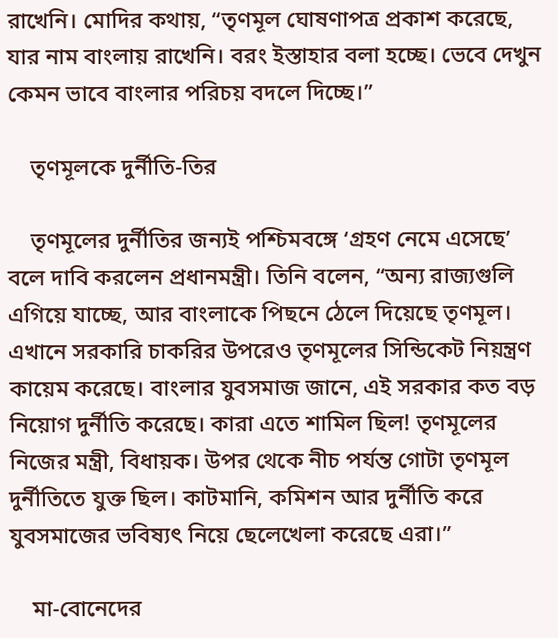রাখেনি। মোদির কথায়, “তৃণমূল ঘোষণাপত্র প্রকাশ করেছে, যার নাম বাংলায় রাখেনি। বরং ইস্তাহার বলা হচ্ছে। ভেবে দেখুন কেমন ভাবে বাংলার পরিচয় বদলে দিচ্ছে।”

    তৃণমূলকে দুর্নীতি-তির

    তৃণমূলের দুর্নীতির জন্যই পশ্চিমবঙ্গে ‘গ্রহণ নেমে এসেছে’ বলে দাবি করলেন প্রধানমন্ত্রী। তিনি বলেন, “অন্য রাজ্যগুলি এগিয়ে যাচ্ছে, আর বাংলাকে পিছনে ঠেলে দিয়েছে তৃণমূল। এখানে সরকারি চাকরির উপরেও তৃণমূলের সিন্ডিকেট নিয়ন্ত্রণ কায়েম করেছে। বাংলার যুবসমাজ জানে, এই সরকার কত বড় নিয়োগ দুর্নীতি করেছে। কারা এতে শামিল ছিল! তৃণমূলের নিজের মন্ত্রী, বিধায়ক। উপর থেকে নীচ পর্যন্ত গোটা তৃণমূল দুর্নীতিতে যুক্ত ছিল। কাটমানি, কমিশন আর দুর্নীতি করে যুবসমাজের ভবিষ্যৎ নিয়ে ছেলেখেলা করেছে এরা।”

    মা-বোনেদের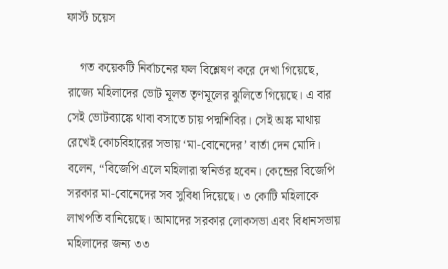ফার্স্ট চয়েস

    গত কয়েকটি নির্বাচনের ফল বিশ্লেষণ করে দেখা গিয়েছে, রাজ্যে মহিলাদের ভোট মূলত তৃণমূলের ঝুলিতে গিয়েছে। এ বার সেই ভোটব্যাঙ্কে থাবা বসাতে চায় পদ্মশিবির। সেই অঙ্ক মাথায় রেখেই কোচবিহারের সভায় ‘মা-বোনেদের’ বার্তা দেন মোদি। বলেন, “বিজেপি এলে মহিলারা স্বনির্ভর হবেন। কেন্দ্রের বিজেপি সরকার মা-বোনেদের সব সুবিধা দিয়েছে। ৩ কোটি মহিলাকে লাখপতি বানিয়েছে। আমাদের সরকার লোকসভা এবং বিধানসভায় মহিলাদের জন্য ৩৩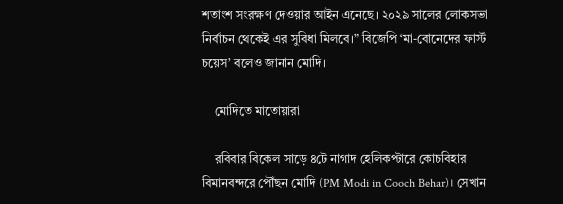শতাংশ সংরক্ষণ দেওয়ার আইন এনেছে। ২০২৯ সালের লোকসভা নির্বাচন থেকেই এর সুবিধা মিলবে।” বিজেপি ‘মা-বোনেদের ফার্স্ট চয়েস’ বলেও জানান মোদি।

    মোদিতে মাতোয়ারা

    রবিবার বিকেল সাড়ে ৪টে নাগাদ হেলিকপ্টারে কোচবিহার বিমানবন্দরে পৌঁছন মোদি (PM Modi in Cooch Behar)। সেখান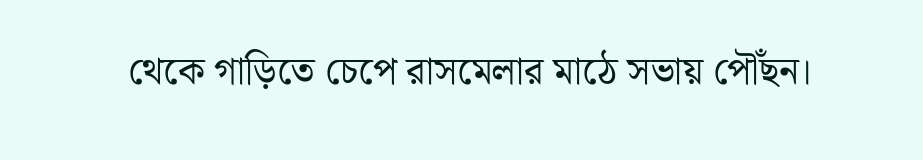থেকে গাড়িতে চেপে রাসমেলার মাঠে সভায় পৌঁছন।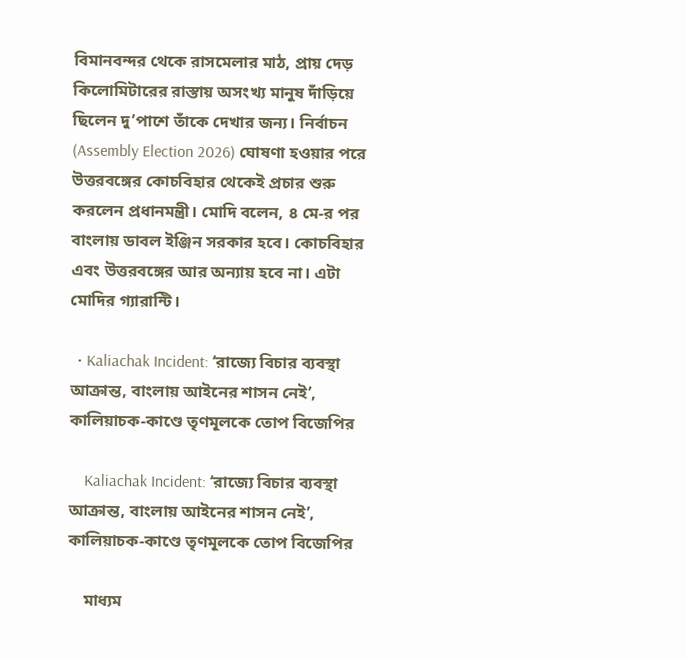বিমানবন্দর থেকে রাসমেলার মাঠ, প্রায় দেড় কিলোমিটারের রাস্তায় অসংখ্য মানুষ দাঁড়িয়ে ছিলেন দু’পাশে তাঁকে দেখার জন্য। নির্বাচন (Assembly Election 2026) ঘোষণা হওয়ার পরে উত্তরবঙ্গের কোচবিহার থেকেই প্রচার শুরু করলেন প্রধানমন্ত্রী। মোদি বলেন, ৪ মে-র পর বাংলায় ডাবল ইঞ্জিন সরকার হবে। কোচবিহার এবং উত্তরবঙ্গের আর অন্যায় হবে না। এটা মোদির গ্যারান্টি।

  • Kaliachak Incident: ‘রাজ্যে বিচার ব্যবস্থা আক্রান্ত, বাংলায় আইনের শাসন নেই’, কালিয়াচক-কাণ্ডে তৃণমূলকে তোপ বিজেপির

    Kaliachak Incident: ‘রাজ্যে বিচার ব্যবস্থা আক্রান্ত, বাংলায় আইনের শাসন নেই’, কালিয়াচক-কাণ্ডে তৃণমূলকে তোপ বিজেপির

    মাধ্যম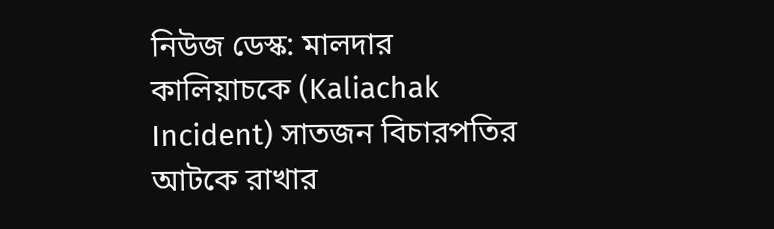নিউজ ডেস্ক: মালদার কালিয়াচকে (Kaliachak Incident) সাতজন বিচারপতির আটকে রাখার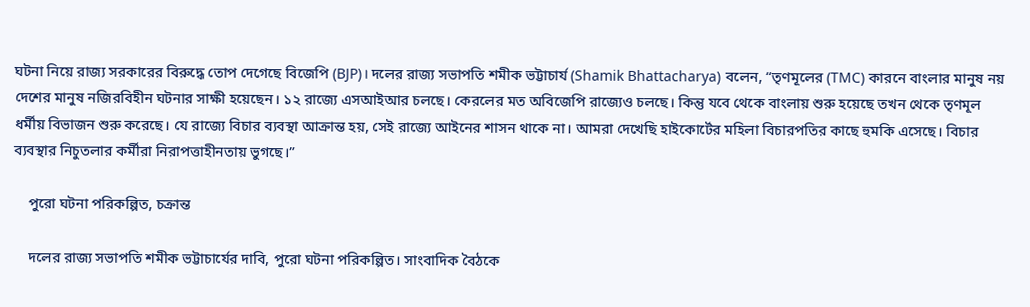ঘটনা নিয়ে রাজ্য সরকারের বিরুদ্ধে তোপ দেগেছে বিজেপি (BJP)। দলের রাজ্য সভাপতি শমীক ভট্টাচার্য (Shamik Bhattacharya) বলেন, “তৃণমূলের (TMC) কারনে বাংলার মানুষ নয় দেশের মানুষ নজিরবিহীন ঘটনার সাক্ষী হয়েছেন। ১২ রাজ্যে এসআইআর চলছে। কেরলের মত অবিজেপি রাজ্যেও চলছে। কিন্তু যবে থেকে বাংলায় শুরু হয়েছে তখন থেকে তৃণমূল ধর্মীয় বিভাজন শুরু করেছে। যে রাজ্যে বিচার ব্যবস্থা আক্রান্ত হয়, সেই রাজ্যে আইনের শাসন থাকে না। আমরা দেখেছি হাইকোর্টের মহিলা বিচারপতির কাছে হুমকি এসেছে। বিচার ব্যবস্থার নিচুতলার কর্মীরা নিরাপত্তাহীনতায় ভুগছে।”

    পুরো ঘটনা পরিকল্পিত, চক্রান্ত

    দলের রাজ্য সভাপতি শমীক ভট্টাচার্যের দাবি, পুরো ঘটনা পরিকল্পিত। সাংবাদিক বৈঠকে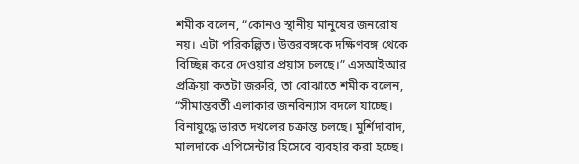শমীক বলেন, “কোনও স্থানীয় মানুষের জনরোষ নয়। এটা পরিকল্পিত। উত্তরবঙ্গকে দক্ষিণবঙ্গ থেকে বিচ্ছিন্ন করে দেওয়ার প্রয়াস চলছে।” এসআইআর প্রক্রিয়া কতটা জরুরি, তা বোঝাতে শমীক বলেন, “সীমান্তবর্তী এলাকার জনবিন্যাস বদলে যাচ্ছে। বিনাযুদ্ধে ভারত দখলের চক্রান্ত চলছে। মুর্শিদাবাদ, মালদাকে এপিসেন্টার হিসেবে ব্যবহার করা হচ্ছে।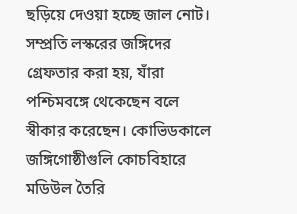ছড়িয়ে দেওয়া হচ্ছে জাল নোট। সম্প্রতি লস্করের জঙ্গিদের গ্রেফতার করা হয়, যাঁরা পশ্চিমবঙ্গে থেকেছেন বলে স্বীকার করেছেন। কোভিডকালে জঙ্গিগোষ্ঠীগুলি কোচবিহারে মডিউল তৈরি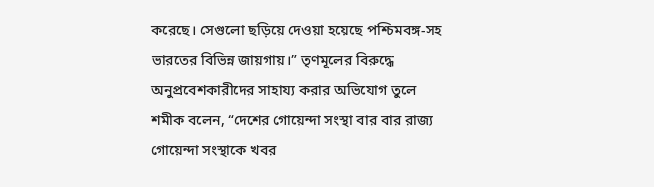করেছে। সেগুলো ছড়িয়ে দেওয়া হয়েছে পশ্চিমবঙ্গ-সহ ভারতের বিভিন্ন জায়গায়।” তৃণমূলের বিরুদ্ধে অনুপ্রবেশকারীদের সাহায্য করার অভিযোগ তুলে শমীক বলেন, “দেশের গোয়েন্দা সংস্থা বার বার রাজ্য গোয়েন্দা সংস্থাকে খবর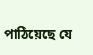পাঠিয়েছে যে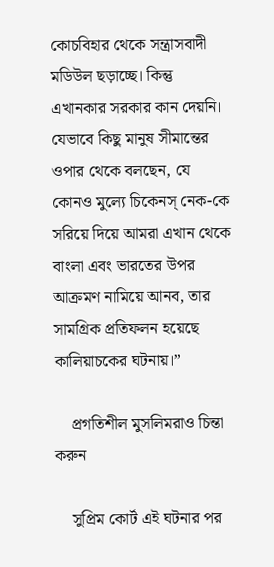কোচবিহার থেকে সন্ত্রাসবাদী মডিউল ছড়াচ্ছে। কিন্তু এখানকার সরকার কান দেয়নি। যেভাবে কিছু মানুষ সীমান্তের ওপার থেকে বলছেন, যে কোনও মুল্যে চিকেনস্ নেক-কে সরিয়ে দিয়ে আমরা এখান থেকে বাংলা এবং ভারতের উপর আক্রমণ নামিয়ে আনব, তার সামগ্রিক প্রতিফলন হয়েছে কালিয়াচকের ঘটনায়।”

    প্রগতিশীল মুসলিমরাও চিন্তা করুন

    সুপ্রিম কোর্ট এই ঘটনার পর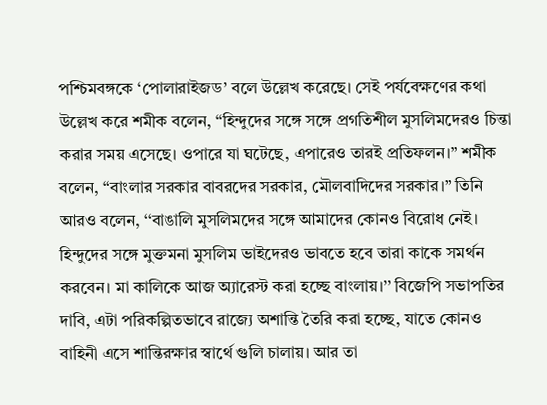পশ্চিমবঙ্গকে ‘পোলারাইজড’ বলে উল্লেখ করেছে। সেই পর্যবেক্ষণের কথা উল্লেখ করে শমীক বলেন, “হিন্দুদের সঙ্গে সঙ্গে প্রগতিশীল মুসলিমদেরও চিন্তা করার সময় এসেছে। ওপারে যা ঘটেছে, এপারেও তারই প্রতিফলন।” শমীক বলেন, “বাংলার সরকার বাবরদের সরকার, মৌলবাদিদের সরকার।” তিনি আরও বলেন, ‘‘বাঙালি মুসলিমদের সঙ্গে আমাদের কোনও বিরোধ নেই। হিন্দুদের সঙ্গে মুক্তমনা মুসলিম ভাইদেরও ভাবতে হবে তারা কাকে সমর্থন করবেন। মা কালিকে আজ অ্যারেস্ট করা হচ্ছে বাংলায়।’’ বিজেপি সভাপতির দাবি, এটা পরিকল্পিতভাবে রাজ্যে অশান্তি তৈরি করা হচ্ছে, যাতে কোনও বাহিনী এসে শান্তিরক্ষার স্বার্থে গুলি চালায়। আর তা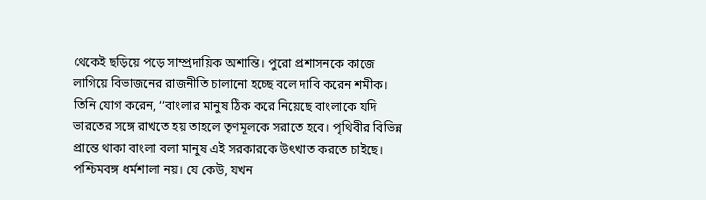থেকেই ছড়িয়ে পড়ে সাম্প্রদায়িক অশান্তি। পুরো প্রশাসনকে কাজে লাগিয়ে বিভাজনের রাজনীতি চালানো হচ্ছে বলে দাবি করেন শমীক। তিনি যোগ করেন, ‘‘বাংলার মানুষ ঠিক করে নিয়েছে বাংলাকে যদি ভারতের সঙ্গে রাখতে হয় তাহলে তৃণমূলকে সরাতে হবে। পৃথিবীর বিভিন্ন প্রান্তে থাকা বাংলা বলা মানুষ এই সরকারকে উৎখাত করতে চাইছে। পশ্চিমবঙ্গ ধর্মশালা নয়। যে কেউ, যখন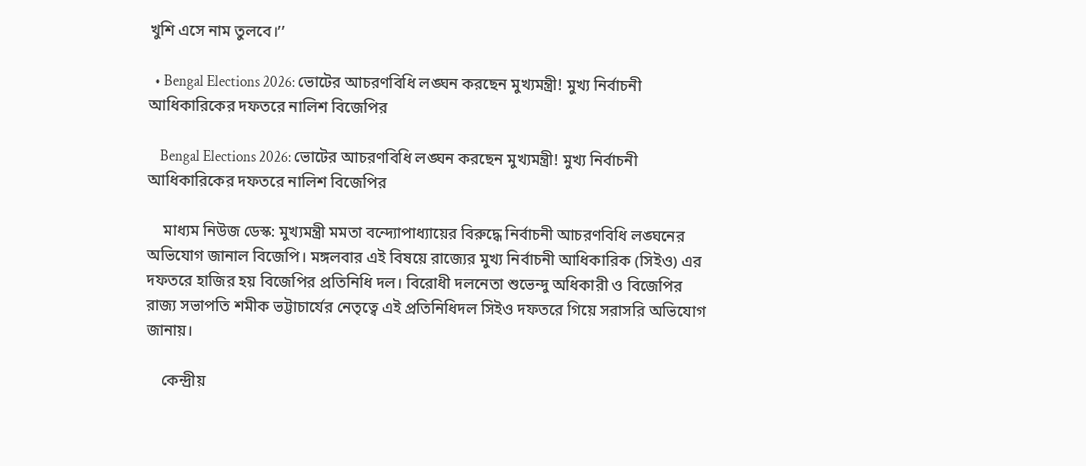খুশি এসে নাম তুলবে।’’

  • Bengal Elections 2026: ভোটের আচরণবিধি লঙ্ঘন করছেন মুখ্যমন্ত্রী! মুখ্য নির্বাচনী আধিকারিকের দফতরে নালিশ বিজেপির

    Bengal Elections 2026: ভোটের আচরণবিধি লঙ্ঘন করছেন মুখ্যমন্ত্রী! মুখ্য নির্বাচনী আধিকারিকের দফতরে নালিশ বিজেপির

    মাধ্যম নিউজ ডেস্ক: মুখ্যমন্ত্রী মমতা বন্দ্যোপাধ্যায়ের বিরুদ্ধে নির্বাচনী আচরণবিধি লঙ্ঘনের অভিযোগ জানাল বিজেপি। মঙ্গলবার এই বিষয়ে রাজ্যের মুখ্য নির্বাচনী আধিকারিক (সিইও) এর দফতরে হাজির হয় বিজেপির প্রতিনিধি দল। বিরোধী দলনেতা শুভেন্দু অধিকারী ও বিজেপির রাজ্য সভাপতি শমীক ভট্টাচার্যের নেতৃত্বে এই প্রতিনিধিদল সিইও দফতরে গিয়ে সরাসরি অভিযোগ জানায়।

    কেন্দ্রীয়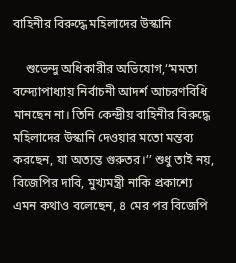বাহিনীর বিরুদ্ধে মহিলাদের উস্কানি

    শুভেন্দু অধিকারীর অভিযোগ,‘‘মমতা বন্দ্যোপাধ্যায় নির্বাচনী আদর্শ আচরণবিধি মানছেন না। তিনি কেন্দ্রীয় বাহিনীর বিরুদ্ধে মহিলাদের উস্কানি দেওয়ার মতো মন্তব্য করছেন, যা অত্যন্ত গুরুতর।’’ শুধু তাই নয়, বিজেপির দাবি, মুখ্যমন্ত্রী নাকি প্রকাশ্যে এমন কথাও বলেছেন, ৪ মের পর বিজেপি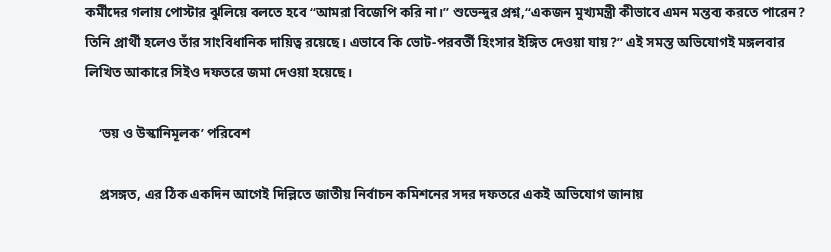কর্মীদের গলায় পোস্টার ঝুলিয়ে বলতে হবে ‘‘আমরা বিজেপি করি না।’’ শুভেন্দুর প্রশ্ন,‘‘একজন মুখ্যমন্ত্রী কীভাবে এমন মন্তব্য করতে পারেন? তিনি প্রার্থী হলেও তাঁর সাংবিধানিক দায়িত্ব রয়েছে। এভাবে কি ভোট-পরবর্তী হিংসার ইঙ্গিত দেওয়া যায়?’’ এই সমস্ত অভিযোগই মঙ্গলবার লিখিত আকারে সিইও দফতরে জমা দেওয়া হয়েছে।

    ‘ভয় ও উস্কানিমূলক’ পরিবেশ

    প্রসঙ্গত, এর ঠিক একদিন আগেই দিল্লিতে জাতীয় নির্বাচন কমিশনের সদর দফতরে একই অভিযোগ জানায়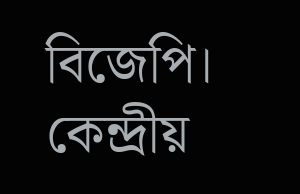বিজেপি। কেন্দ্রীয়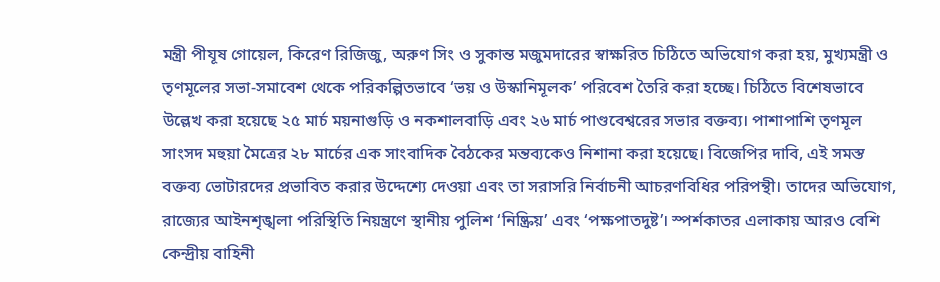মন্ত্রী পীযূষ গোয়েল, কিরেণ রিজিজু, অরুণ সিং ও সুকান্ত মজুমদারের স্বাক্ষরিত চিঠিতে অভিযোগ করা হয়, মুখ্যমন্ত্রী ও তৃণমূলের সভা-সমাবেশ থেকে পরিকল্পিতভাবে ‘ভয় ও উস্কানিমূলক’ পরিবেশ তৈরি করা হচ্ছে। চিঠিতে বিশেষভাবে উল্লেখ করা হয়েছে ২৫ মার্চ ময়নাগুড়ি ও নকশালবাড়ি এবং ২৬ মার্চ পাণ্ডবেশ্বরের সভার বক্তব্য। পাশাপাশি তৃণমূল সাংসদ মহুয়া মৈত্রের ২৮ মার্চের এক সাংবাদিক বৈঠকের মন্তব্যকেও নিশানা করা হয়েছে। বিজেপির দাবি, এই সমস্ত বক্তব্য ভোটারদের প্রভাবিত করার উদ্দেশ্যে দেওয়া এবং তা সরাসরি নির্বাচনী আচরণবিধির পরিপন্থী। তাদের অভিযোগ, রাজ্যের আইনশৃঙ্খলা পরিস্থিতি নিয়ন্ত্রণে স্থানীয় পুলিশ ‘নিষ্ক্রিয়’ এবং ‘পক্ষপাতদুষ্ট’। স্পর্শকাতর এলাকায় আরও বেশি কেন্দ্রীয় বাহিনী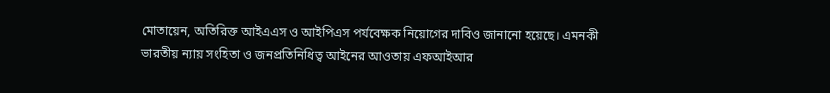মোতায়েন, অতিরিক্ত আইএএস ও আইপিএস পর্যবেক্ষক নিয়োগের দাবিও জানানো হয়েছে। এমনকী ভারতীয় ন্যায় সংহিতা ও জনপ্রতিনিধিত্ব আইনের আওতায় এফআইআর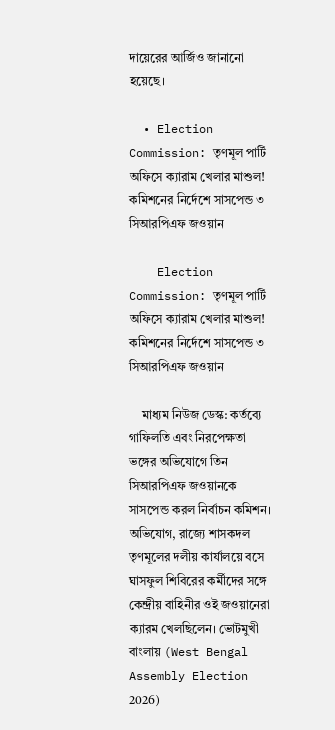দায়েরের আর্জিও জানানো হয়েছে।

  • Election Commission: তৃণমূল পার্টি অফিসে ক্যারাম খেলার মাশুল! কমিশনের নির্দেশে সাসপেন্ড ৩ সিআরপিএফ জওয়ান

    Election Commission: তৃণমূল পার্টি অফিসে ক্যারাম খেলার মাশুল! কমিশনের নির্দেশে সাসপেন্ড ৩ সিআরপিএফ জওয়ান

    মাধ্যম নিউজ ডেস্ক: কর্তব্যে গাফিলতি এবং নিরপেক্ষতা ভঙ্গের অভিযোগে তিন সিআরপিএফ জওয়ানকে সাসপেন্ড করল নির্বাচন কমিশন। অভিযোগ, রাজ্যে শাসকদল তৃণমূলের দলীয় কার্যালয়ে বসে ঘাসফুল শিবিরের কর্মীদের সঙ্গে কেন্দ্রীয় বাহিনীর ওই জওয়ানেরা ক্যারম খেলছিলেন। ভোটমুখী বাংলায় (West Bengal Assembly Election 2026)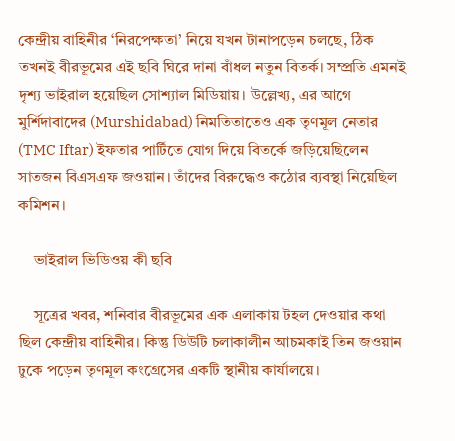কেন্দ্রীয় বাহিনীর ‘নিরপেক্ষতা’ নিয়ে যখন টানাপড়েন চলছে, ঠিক তখনই বীরভূমের এই ছবি ঘিরে দানা বাঁধল নতুন বিতর্ক। সম্প্রতি এমনই দৃশ্য ভাইরাল হয়েছিল সোশ্যাল মিডিয়ায়। উল্লেখ্য, এর আগে মুর্শিদাবাদের (Murshidabad) নিমতিতাতেও এক তৃণমূল নেতার (TMC Iftar) ইফতার পার্টিতে যোগ দিয়ে বিতর্কে জড়িয়েছিলেন সাতজন বিএসএফ জওয়ান। তাঁদের বিরুদ্ধেও কঠোর ব্যবস্থা নিয়েছিল কমিশন।

    ভাইরাল ভিডিওয় কী ছবি

    সূত্রের খবর, শনিবার বীরভূমের এক এলাকায় টহল দেওয়ার কথা ছিল কেন্দ্রীয় বাহিনীর। কিন্তু ডিউটি চলাকালীন আচমকাই তিন জওয়ান ঢুকে পড়েন তৃণমূল কংগ্রেসের একটি স্থানীয় কার্যালয়ে।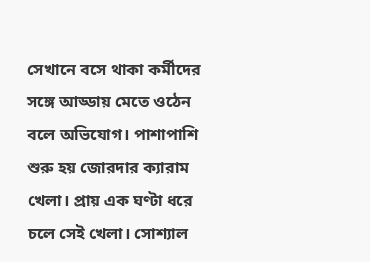সেখানে বসে থাকা কর্মীদের সঙ্গে আড্ডায় মেতে ওঠেন বলে অভিযোগ। পাশাপাশি শুরু হয় জোরদার ক্যারাম খেলা। প্রায় এক ঘণ্টা ধরে চলে সেই খেলা। সোশ্যাল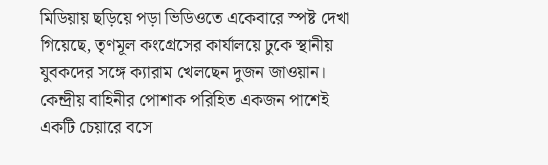মিডিয়ায় ছড়িয়ে পড়া ভিডিওতে একেবারে স্পষ্ট দেখা গিয়েছে, তৃণমূল কংগ্রেসের কার্যালয়ে ঢুকে স্থানীয় যুবকদের সঙ্গে ক্যারাম খেলছেন দুজন জাওয়ান। কেন্দ্রীয় বাহিনীর পোশাক পরিহিত একজন পাশেই একটি চেয়ারে বসে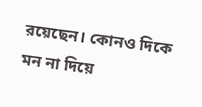রয়েছেন। কোনও দিকে মন না দিয়ে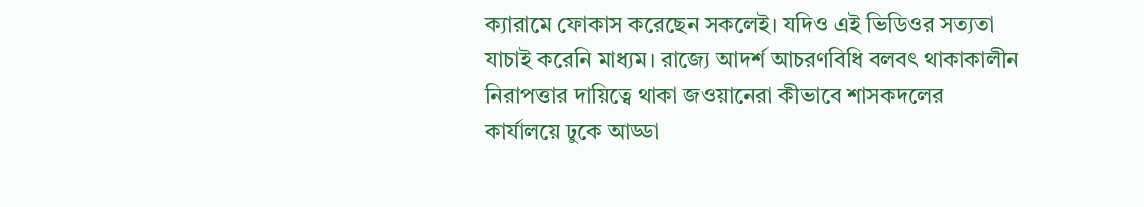ক্যারামে ফোকাস করেছেন সকলেই। যদিও এই ভিডিওর সত্যতা যাচাই করেনি মাধ্যম। রাজ্যে আদর্শ আচরণবিধি বলবৎ থাকাকালীন নিরাপত্তার দায়িত্বে থাকা জওয়ানেরা কীভাবে শাসকদলের কার্যালয়ে ঢুকে আড্ডা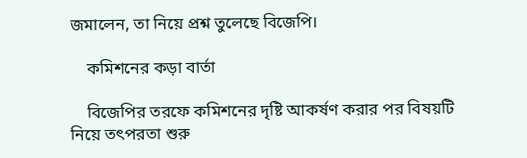জমালেন, তা নিয়ে প্রশ্ন তুলেছে বিজেপি।

    কমিশনের কড়া বার্তা

    বিজেপির তরফে কমিশনের দৃষ্টি আকর্ষণ করার পর বিষয়টি নিয়ে তৎপরতা শুরু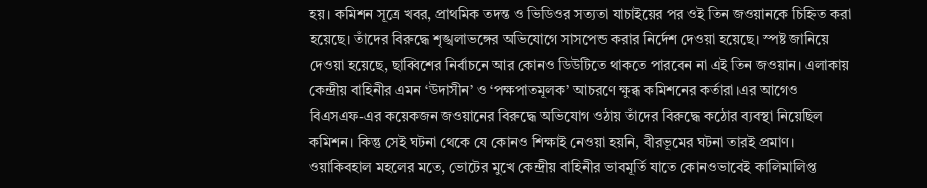হয়। কমিশন সূত্রে খবর, প্রাথমিক তদন্ত ও ভিডিওর সত্যতা যাচাইয়ের পর ওই তিন জওয়ানকে চিহ্নিত করা হয়েছে। তাঁদের বিরুদ্ধে শৃঙ্খলাভঙ্গের অভিযোগে সাসপেন্ড করার নির্দেশ দেওয়া হয়েছে। স্পষ্ট জানিয়ে দেওয়া হয়েছে, ছাব্বিশের নির্বাচনে আর কোনও ডিউটিতে থাকতে পারবেন না এই তিন জওয়ান। এলাকায় কেন্দ্রীয় বাহিনীর এমন ‘উদাসীন’ ও ‘পক্ষপাতমূলক’ আচরণে ক্ষুব্ধ কমিশনের কর্তারা।এর আগেও বিএসএফ-এর কয়েকজন জওয়ানের বিরুদ্ধে অভিযোগ ওঠায় তাঁদের বিরুদ্ধে কঠোর ব্যবস্থা নিয়েছিল কমিশন। কিন্তু সেই ঘটনা থেকে যে কোনও শিক্ষাই নেওয়া হয়নি, বীরভূমের ঘটনা তারই প্রমাণ। ওয়াকিবহাল মহলের মতে, ভোটের মুখে কেন্দ্রীয় বাহিনীর ভাবমূর্তি যাতে কোনওভাবেই কালিমালিপ্ত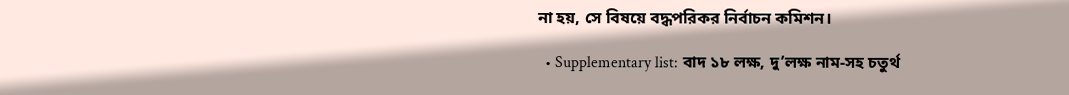না হয়, সে বিষয়ে বদ্ধপরিকর নির্বাচন কমিশন।

  • Supplementary list: বাদ ১৮ লক্ষ, দু’লক্ষ নাম-সহ চতুর্থ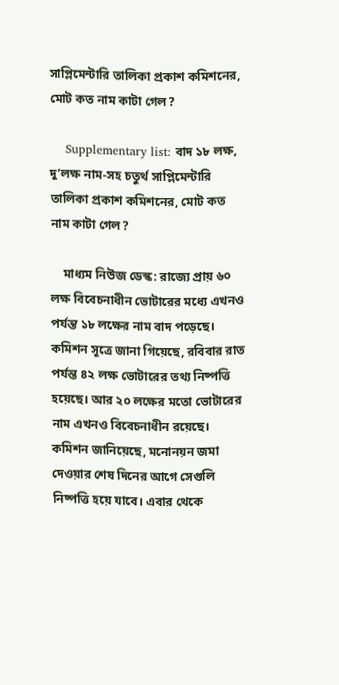সাপ্লিমেন্টারি তালিকা প্রকাশ কমিশনের, মোট কত নাম কাটা গেল?

    Supplementary list: বাদ ১৮ লক্ষ, দু’লক্ষ নাম-সহ চতুর্থ সাপ্লিমেন্টারি তালিকা প্রকাশ কমিশনের, মোট কত নাম কাটা গেল?

    মাধ্যম নিউজ ডেস্ক: রাজ্যে প্রায় ৬০ লক্ষ বিবেচনাধীন ভোটারের মধ্যে এখনও পর্যন্ত ১৮ লক্ষের নাম বাদ পড়েছে। কমিশন সূত্রে জানা গিয়েছে, রবিবার রাত পর্যন্ত ৪২ লক্ষ ভোটারের তথ্য নিষ্পত্তি হয়েছে। আর ২০ লক্ষের মতো ভোটারের নাম এখনও বিবেচনাধীন রয়েছে। কমিশন জানিয়েছে, মনোনয়ন জমা দেওয়ার শেষ দিনের আগে সেগুলি নিষ্পত্তি হয়ে যাবে। এবার থেকে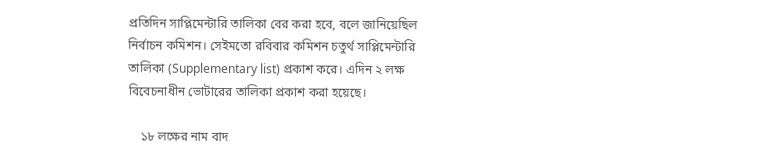প্রতিদিন সাপ্লিমেন্টারি তালিকা বের করা হবে, বলে জানিয়েছিল নির্বাচন কমিশন। সেইমতো রবিবার কমিশন চতুর্থ সাপ্লিমেন্টারি তালিকা (Supplementary list) প্রকাশ করে। এদিন ২ লক্ষ বিবেচনাধীন ভোটারের তালিকা প্রকাশ করা হয়েছে।

    ১৮ লক্ষের নাম বাদ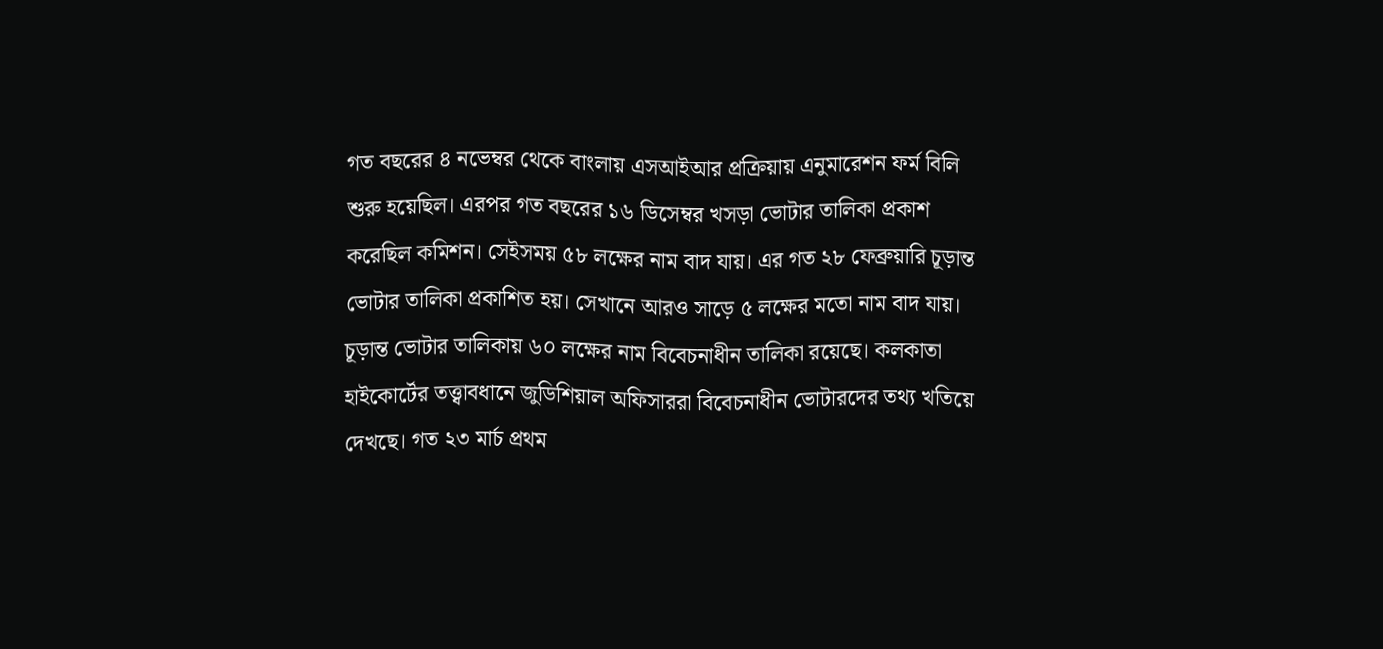গত বছরের ৪ নভেম্বর থেকে বাংলায় এসআইআর প্রক্রিয়ায় এনুমারেশন ফর্ম বিলি শুরু হয়েছিল। এরপর গত বছরের ১৬ ডিসেম্বর খসড়া ভোটার তালিকা প্রকাশ করেছিল কমিশন। সেইসময় ৫৮ লক্ষের নাম বাদ যায়। এর গত ২৮ ফেব্রুয়ারি চূড়ান্ত ভোটার তালিকা প্রকাশিত হয়। সেখানে আরও সাড়ে ৫ লক্ষের মতো নাম বাদ যায়। চূড়ান্ত ভোটার তালিকায় ৬০ লক্ষের নাম বিবেচনাধীন তালিকা রয়েছে। কলকাতা হাইকোর্টের তত্ত্বাবধানে জুডিশিয়াল অফিসাররা বিবেচনাধীন ভোটারদের তথ্য খতিয়ে দেখছে। গত ২৩ মার্চ প্রথম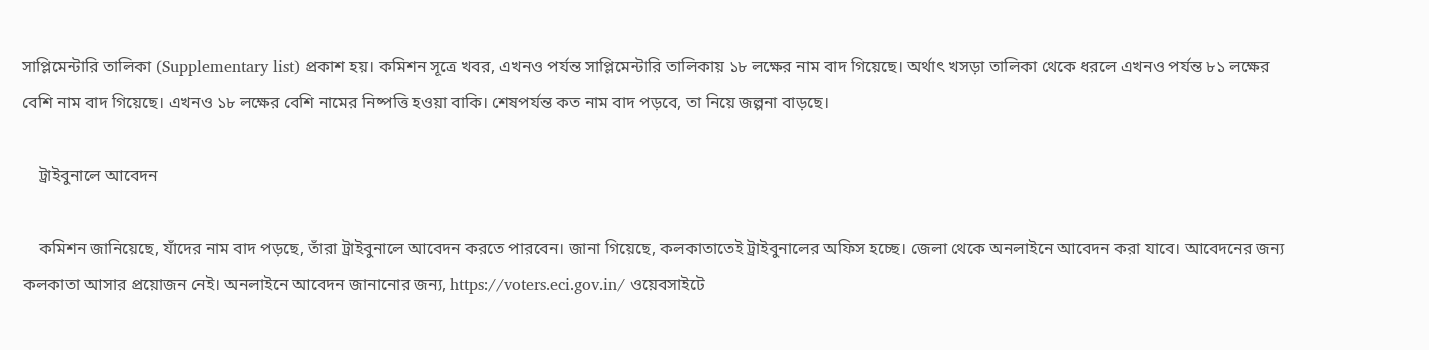সাপ্লিমেন্টারি তালিকা (Supplementary list) প্রকাশ হয়। কমিশন সূত্রে খবর, এখনও পর্যন্ত সাপ্লিমেন্টারি তালিকায় ১৮ লক্ষের নাম বাদ গিয়েছে। অর্থাৎ খসড়া তালিকা থেকে ধরলে এখনও পর্যন্ত ৮১ লক্ষের বেশি নাম বাদ গিয়েছে। এখনও ১৮ লক্ষের বেশি নামের নিষ্পত্তি হওয়া বাকি। শেষপর্যন্ত কত নাম বাদ পড়বে, তা নিয়ে জল্পনা বাড়ছে।

    ট্রাইবুনালে আবেদন

    কমিশন জানিয়েছে, যাঁদের নাম বাদ পড়ছে, তাঁরা ট্রাইবুনালে আবেদন করতে পারবেন। জানা গিয়েছে, কলকাতাতেই ট্রাইবুনালের অফিস হচ্ছে। জেলা থেকে অনলাইনে আবেদন করা যাবে। আবেদনের জন্য কলকাতা আসার প্রয়োজন নেই। অনলাইনে আবেদন জানানোর জন্য, https://voters.eci.gov.in/ ওয়েবসাইটে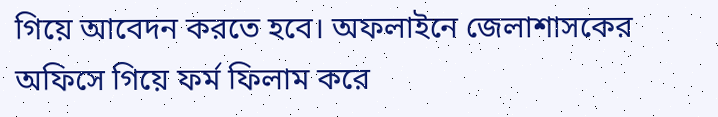গিয়ে আবেদন করতে হবে। অফলাইনে জেলাশাসকের অফিসে গিয়ে ফর্ম ফিলাম করে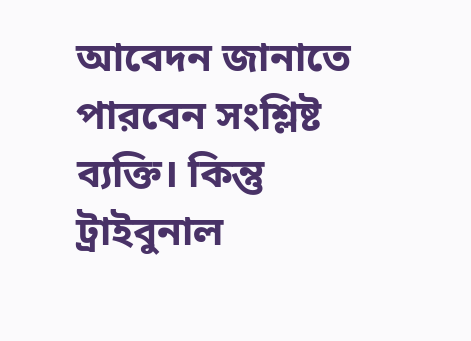আবেদন জানাতে পারবেন সংশ্লিষ্ট ব্যক্তি। কিন্তু ট্রাইবুনাল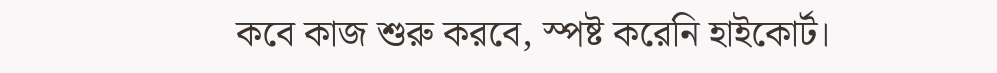কবে কাজ শুরু করবে, স্পষ্ট করেনি হাইকোর্ট।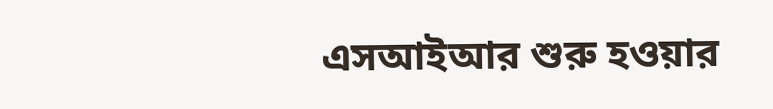এসআইআর শুরু হওয়ার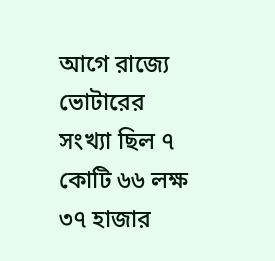আগে রাজ্যে ভোটারের সংখ্যা ছিল ৭ কোটি ৬৬ লক্ষ ৩৭ হাজার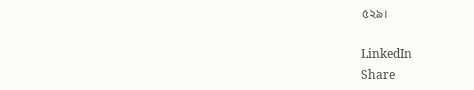৫২৯।

LinkedIn
Share